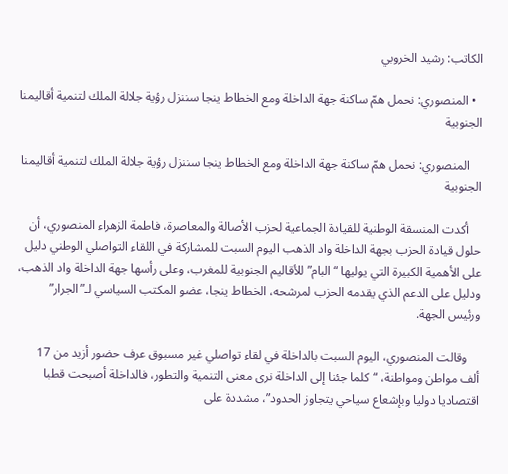الكاتب: رشيد الخروبي

  • المنصوري: نحمل همّ ساكنة جهة الداخلة ومع الخطاط ينجا سننزل رؤية جلالة الملك لتنمية أقاليمنا الجنوبية

    المنصوري: نحمل همّ ساكنة جهة الداخلة ومع الخطاط ينجا سننزل رؤية جلالة الملك لتنمية أقاليمنا الجنوبية

    أكدت المنسقة الوطنية للقيادة الجماعية لحزب الأصالة والمعاصرة، فاطمة الزهراء المنصوري، أن حلول قيادة الحزب بجهة الداخلة واد الذهب اليوم السبت للمشاركة في اللقاء التواصلي الوطني دليل على الأهمية الكبيرة التي يوليها “البام” للأقاليم الجنوبية للمغرب، وعلى رأسها جهة الداخلة واد الذهب، ودليل على الدعم الذي يقدمه الحزب لمرشحه، الخطاط ينجا، عضو المكتب السياسي لـ”الجرار” ورئيس الجهة.

    وقالت المنصوري، اليوم السبت بالداخلة في لقاء تواصلي غير مسبوق عرف حضور أزيد من 17 ألف مواطن ومواطنة، “كلما جئنا إلى الداخلة نرى معنى التنمية والتطور، فالداخلة أصبحت قطبا اقتصاديا دوليا وبإشعاع سياحي يتجاوز الحدود”، مشددة على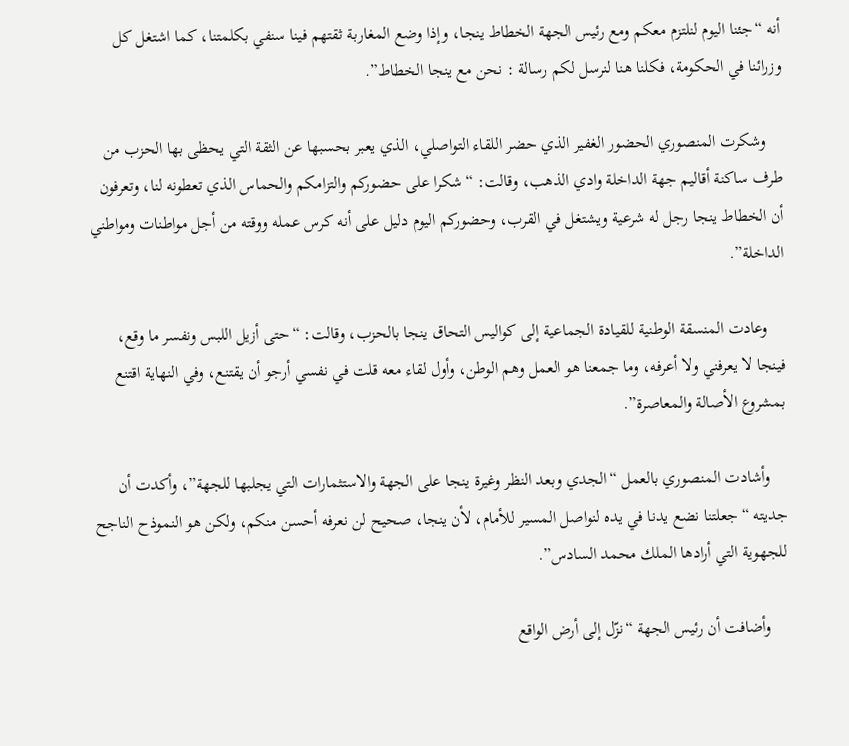أنه “جئنا اليوم لنلتزم معكم ومع رئيس الجهة الخطاط ينجا، وإذا وضع المغاربة ثقتهم فينا سنفي بكلمتنا، كما اشتغل كل وزرائنا في الحكومة، فكلنا هنا لنرسل لكم رسالة : نحن مع ينجا الخطاط”.

    وشكرت المنصوري الحضور الغفير الذي حضر اللقاء التواصلي، الذي يعبر بحسبها عن الثقة التي يحظى بها الحزب من طرف ساكنة أقاليم جهة الداخلة وادي الذهب، وقالت: “شكرا على حضوركم والتزامكم والحماس الذي تعطونه لنا، وتعرفون أن الخطاط ينجا رجل له شرعية ويشتغل في القرب، وحضوركم اليوم دليل على أنه كرس عمله ووقته من أجل مواطنات ومواطني الداخلة”.

    وعادت المنسقة الوطنية للقيادة الجماعية إلى كواليس التحاق ينجا بالحزب، وقالت: “حتى أزيل اللبس ونفسر ما وقع، فينجا لا يعرفني ولا أعرفه، وما جمعنا هو العمل وهم الوطن، وأول لقاء معه قلت في نفسي أرجو أن يقتنع، وفي النهاية اقتنع بمشروع الأصالة والمعاصرة”.

    وأشادت المنصوري بالعمل “الجدي وبعد النظر وغيرة ينجا على الجهة والاستثمارات التي يجلبها للجهة”، وأكدت أن جديته “جعلتنا نضع يدنا في يده لنواصل المسير للأمام، لأن ينجا، صحيح لن نعرفه أحسن منكم، ولكن هو النموذح الناجح للجهوية التي أرادها الملك محمد السادس”.

    وأضافت أن رئيس الجهة “نزّل إلى أرض الواقع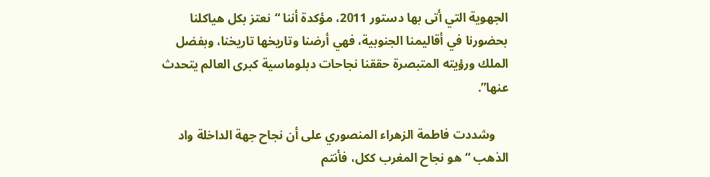الجهوية التي أتى بها دستور 2011، مؤكدة أننا “نعتز بكل هياكلنا بحضورنا في أقاليمنا الجنوبية، فهي أرضنا وتاريخها تاريخنا، وبفضل الملك ورؤيته المتبصرة حققنا نجاحات دبلوماسية كبرى العالم يتحدث عنها”.

    وشددت فاطمة الزهراء المنصوري على أن نجاح جهة الداخلة واد الذهب “هو نجاح المغرب ككل، فأنتم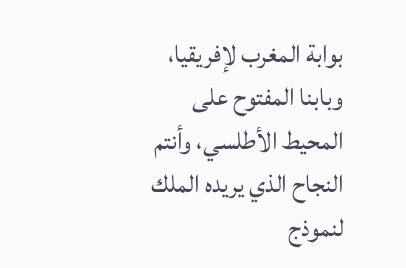بوابة المغرب لإفريقيا، وبابنا المفتوح على المحيط الأطلسي، وأنتم النجاح الذي يريده الملك لنموذج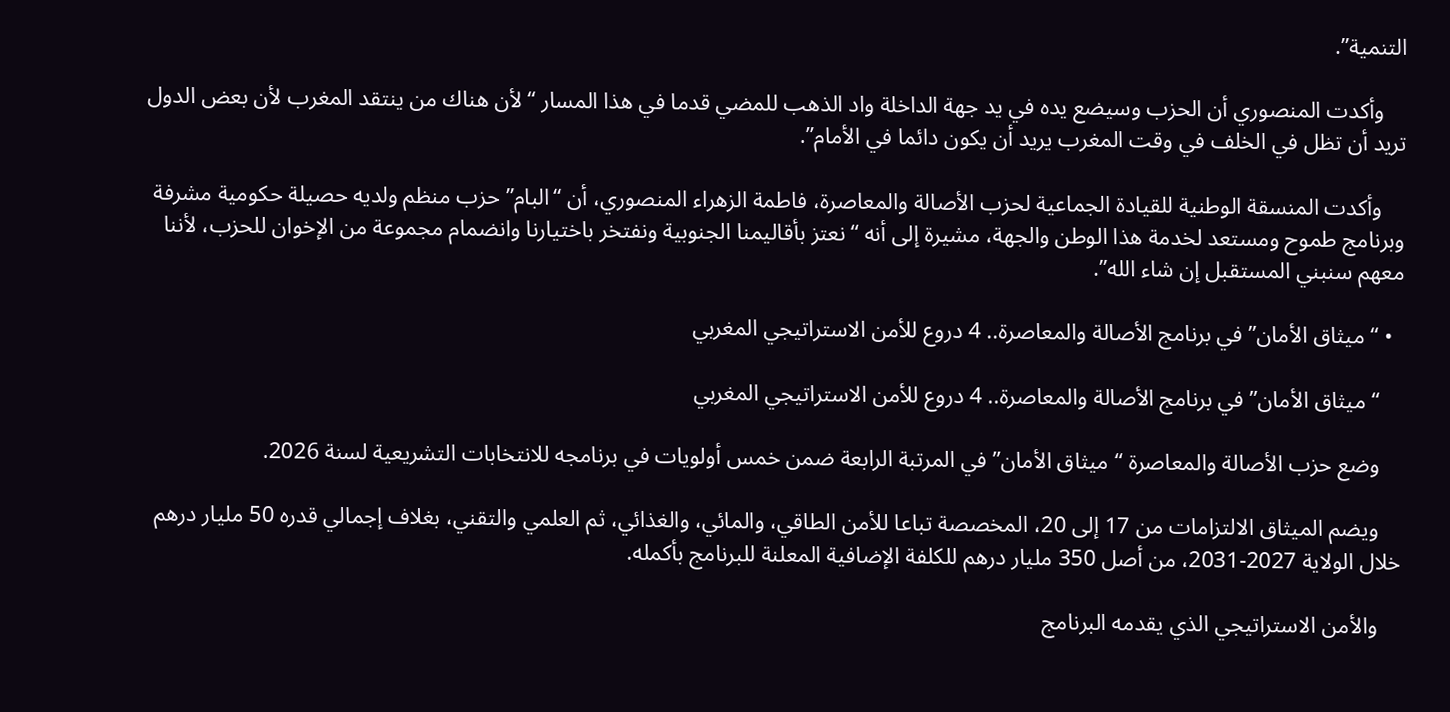التنمية”.

    وأكدت المنصوري أن الحزب وسيضع يده في يد جهة الداخلة واد الذهب للمضي قدما في هذا المسار “لأن هناك من ينتقد المغرب لأن بعض الدول تريد أن تظل في الخلف في وقت المغرب يريد أن يكون دائما في الأمام”.

    وأكدت المنسقة الوطنية للقيادة الجماعية لحزب الأصالة والمعاصرة، فاطمة الزهراء المنصوري، أن “البام” حزب منظم ولديه حصيلة حكومية مشرفة وبرنامج طموح ومستعد لخدمة هذا الوطن والجهة، مشيرة إلى أنه “نعتز بأقاليمنا الجنوبية ونفتخر باختيارنا وانضمام مجموعة من الإخوان للحزب، لأننا معهم سنبني المستقبل إن شاء الله”.

  • “ميثاق الأمان” في برنامج الأصالة والمعاصرة.. 4 دروع للأمن الاستراتيجي المغربي

    “ميثاق الأمان” في برنامج الأصالة والمعاصرة.. 4 دروع للأمن الاستراتيجي المغربي

    وضع حزب الأصالة والمعاصرة “ميثاق الأمان” في المرتبة الرابعة ضمن خمس أولويات في برنامجه للانتخابات التشريعية لسنة 2026.

    ويضم الميثاق الالتزامات من 17 إلى 20، المخصصة تباعا للأمن الطاقي، والمائي، والغذائي، ثم العلمي والتقني، بغلاف إجمالي قدره 50 مليار درهم خلال الولاية 2027-2031، من أصل 350 مليار درهم للكلفة الإضافية المعلنة للبرنامج بأكمله.

    والأمن الاستراتيجي الذي يقدمه البرنامج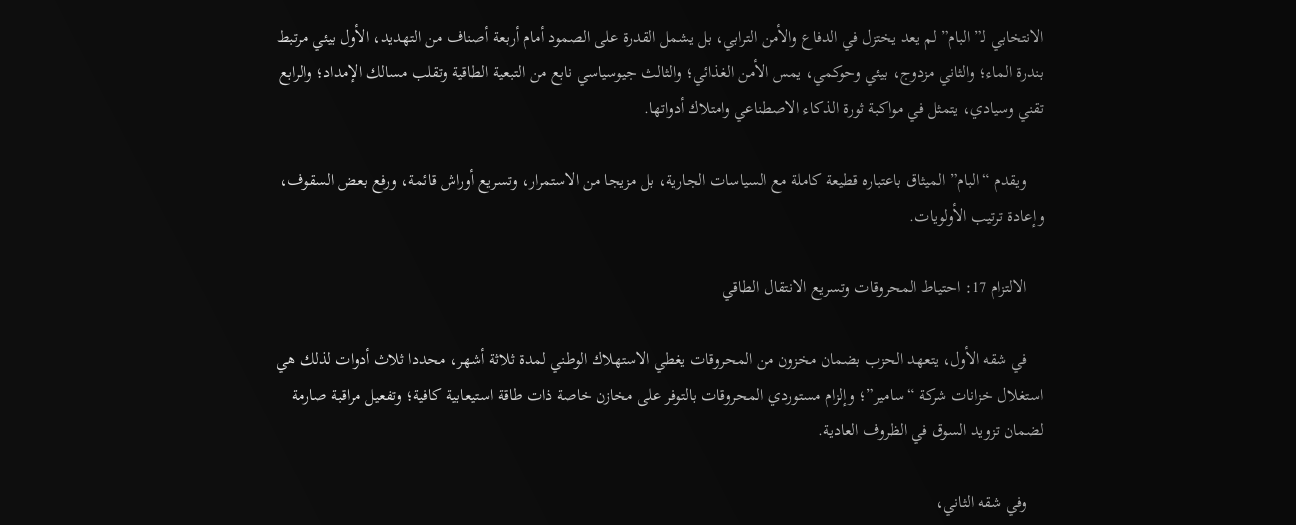الانتخابي لـ”البام” لم يعد يختزل في الدفاع والأمن الترابي، بل يشمل القدرة على الصمود أمام أربعة أصناف من التهديد، الأول بيئي مرتبط بندرة الماء؛ والثاني مزدوج، بيئي وحوكمي، يمس الأمن الغذائي؛ والثالث جيوسياسي نابع من التبعية الطاقية وتقلب مسالك الإمداد؛ والرابع تقني وسيادي، يتمثل في مواكبة ثورة الذكاء الاصطناعي وامتلاك أدواتها.

    ويقدم “البام” الميثاق باعتباره قطيعة كاملة مع السياسات الجارية، بل مزيجا من الاستمرار، وتسريع أوراش قائمة، ورفع بعض السقوف، وإعادة ترتيب الأولويات.

    الالتزام 17: احتياط المحروقات وتسريع الانتقال الطاقي

    في شقه الأول، يتعهد الحزب بضمان مخزون من المحروقات يغطي الاستهلاك الوطني لمدة ثلاثة أشهر، محددا ثلاث أدوات لذلك هي استغلال خزانات شركة “سامير”؛ وإلزام مستوردي المحروقات بالتوفر على مخازن خاصة ذات طاقة استيعابية كافية؛ وتفعيل مراقبة صارمة لضمان تزويد السوق في الظروف العادية.

    وفي شقه الثاني،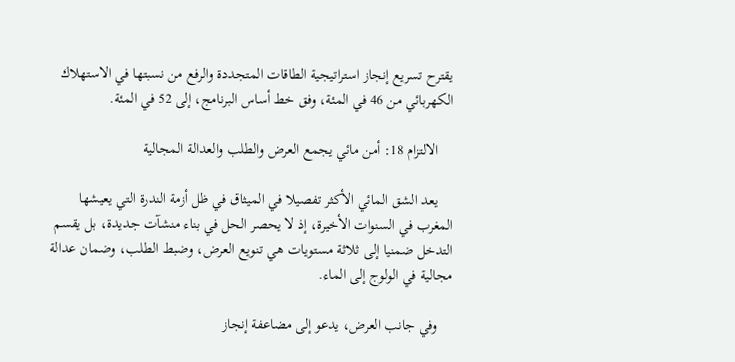يقترح تسريع إنجاز استراتيجية الطاقات المتجددة والرفع من نسبتها في الاستهلاك الكهربائي من 46 في المئة، وفق خط أساس البرنامج، إلى 52 في المئة.

    الالتزام 18: أمن مائي يجمع العرض والطلب والعدالة المجالية

    يعد الشق المائي الأكثر تفصيلا في الميثاق في ظل أزمة الندرة التي يعيشها المغرب في السنوات الأخيرة، إذ لا يحصر الحل في بناء منشآت جديدة، بل يقسم التدخل ضمنيا إلى ثلاثة مستويات هي تنويع العرض، وضبط الطلب، وضمان عدالة مجالية في الولوج إلى الماء.

    وفي جانب العرض، يدعو إلى مضاعفة إنجاز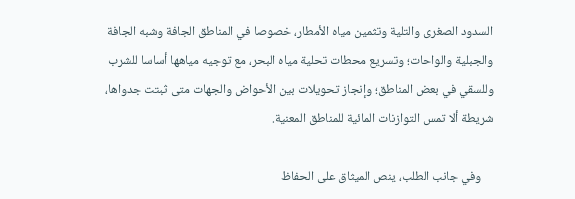السدود الصغرى والتلية وتثمين مياه الأمطار، خصوصا في المناطق الجافة وشبه الجافة والجبلية والواحات؛ وتسريع محطات تحلية مياه البحر، مع توجيه مياهها أساسا للشرب وللسقي في بعض المناطق؛ وإنجاز تحويلات بين الأحواض والجهات متى ثبتت جدواها، شريطة ألا تمس التوازنات المائية للمناطق المعنية.

    وفي جانب الطلب، ينص الميثاق على الحفاظ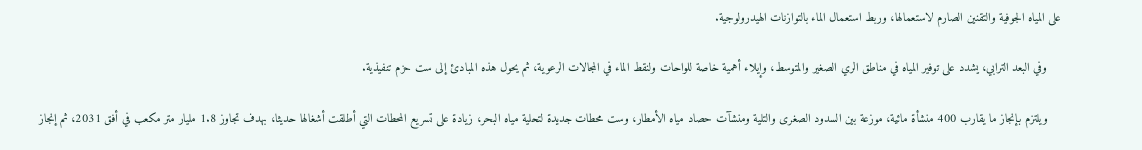على المياه الجوفية والتقنين الصارم لاستعمالها، وربط استعمال الماء بالتوازنات الهيدرولوجية.

    وفي البعد الترابي، يشدد على توفير المياه في مناطق الري الصغير والمتوسط، وإيلاء أهمية خاصة للواحات ولنقط الماء في المجالات الرعوية، ثم يحول هذه المبادئ إلى ست حزم تنفيذية.

    ويلتزم بإنجاز ما يقارب 400 منشأة مائية، موزعة بين السدود الصغرى والتلية ومنشآت حصاد مياه الأمطار، وست محطات جديدة لتحلية مياه البحر، زيادة على تسريع المحطات التي أطلقت أشغالها حديثا، بهدف تجاوز 1.8 مليار متر مكعب في أفق 2031، ثم إنجاز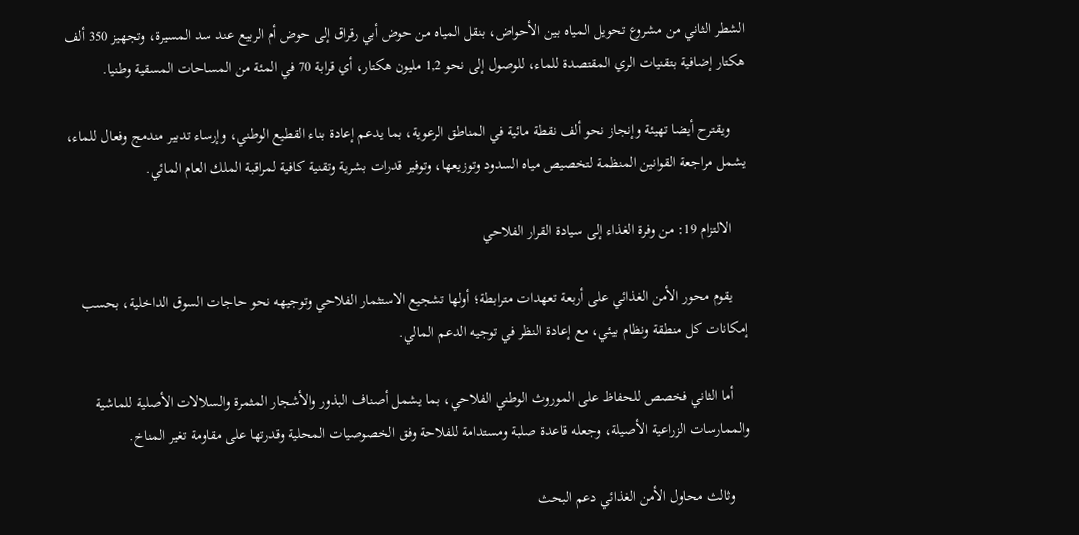الشطر الثاني من مشروع تحويل المياه بين الأحواض، بنقل المياه من حوض أبي رقراق إلى حوض أم الربيع عند سد المسيرة، وتجهيز 350 ألف هكتار إضافية بتقنيات الري المقتصدة للماء، للوصول إلى نحو 1,2 مليون هكتار، أي قرابة 70 في المئة من المساحات المسقية وطنيا.

    ويقترح أيضا تهيئة وإنجاز نحو ألف نقطة مائية في المناطق الرعوية، بما يدعم إعادة بناء القطيع الوطني، وإرساء تدبير مندمج وفعال للماء، يشمل مراجعة القوانين المنظمة لتخصيص مياه السدود وتوزيعها، وتوفير قدرات بشرية وتقنية كافية لمراقبة الملك العام المائي.

    الالتزام 19: من وفرة الغذاء إلى سيادة القرار الفلاحي

    يقوم محور الأمن الغذائي على أربعة تعهدات مترابطة؛ أولها تشجيع الاستثمار الفلاحي وتوجيهه نحو حاجات السوق الداخلية، بحسب إمكانات كل منطقة ونظام بيئي، مع إعادة النظر في توجيه الدعم المالي.

    أما الثاني فخصص للحفاظ على الموروث الوطني الفلاحي، بما يشمل أصناف البذور والأشجار المثمرة والسلالات الأصلية للماشية والممارسات الزراعية الأصيلة، وجعله قاعدة صلبة ومستدامة للفلاحة وفق الخصوصيات المحلية وقدرتها على مقاومة تغير المناخ.

    وثالث محاول الأمن الغذائي دعم البحث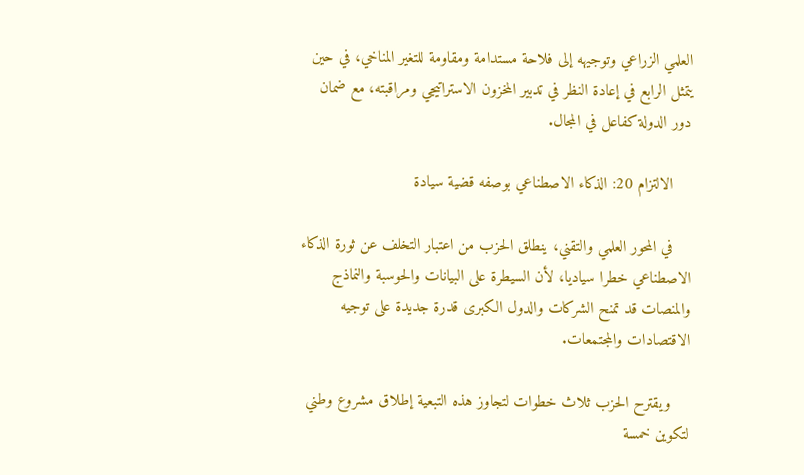العلمي الزراعي وتوجيهه إلى فلاحة مستدامة ومقاومة للتغير المناخي، في حين يتمثل الرابع في إعادة النظر في تدبير المخزون الاستراتيجي ومراقبته، مع ضمان دور الدولة كفاعل في المجال.

    الالتزام 20: الذكاء الاصطناعي بوصفه قضية سيادة

    في المحور العلمي والتقني، ينطلق الحزب من اعتبار التخلف عن ثورة الذكاء الاصطناعي خطرا سياديا، لأن السيطرة على البيانات والحوسبة والنماذج والمنصات قد تمنح الشركات والدول الكبرى قدرة جديدة على توجيه الاقتصادات والمجتمعات.

    ويقترح الحزب ثلاث خطوات لتجاوز هذه التبعية إطلاق مشروع وطني لتكوين خمسة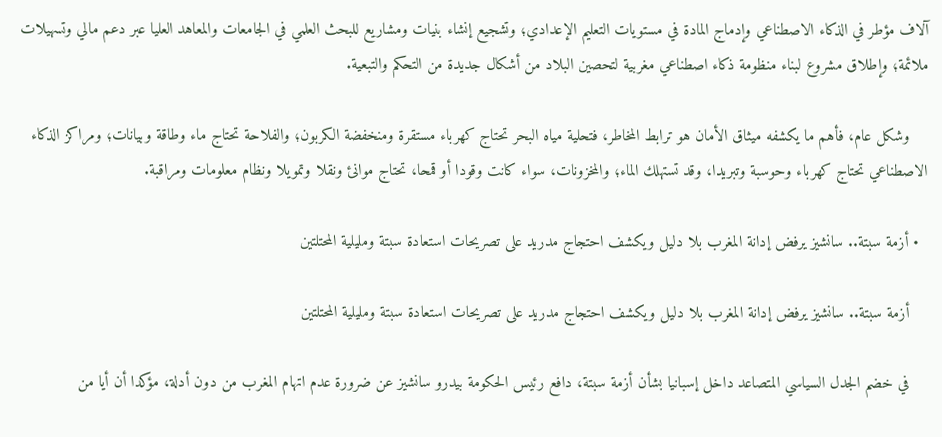آلاف مؤطر في الذكاء الاصطناعي وإدماج المادة في مستويات التعليم الإعدادي؛ وتشجيع إنشاء بنيات ومشاريع للبحث العلمي في الجامعات والمعاهد العليا عبر دعم مالي وتسهيلات ملائمة؛ وإطلاق مشروع لبناء منظومة ذكاء اصطناعي مغربية لتحصين البلاد من أشكال جديدة من التحكم والتبعية.

    وشكل عام، فأهم ما يكشفه ميثاق الأمان هو ترابط المخاطر، فتحلية مياه البحر تحتاج كهرباء مستقرة ومنخفضة الكربون؛ والفلاحة تحتاج ماء وطاقة وبيانات؛ ومراكز الذكاء الاصطناعي تحتاج كهرباء وحوسبة وتبريدا، وقد تستهلك الماء؛ والمخزونات، سواء كانت وقودا أو قمحا، تحتاج موانئ ونقلا وتمويلا ونظام معلومات ومراقبة.

  • أزمة سبتة.. سانشيز يرفض إدانة المغرب بلا دليل ويكشف احتجاج مدريد على تصريحات استعادة سبتة ومليلية المحتلتين

    أزمة سبتة.. سانشيز يرفض إدانة المغرب بلا دليل ويكشف احتجاج مدريد على تصريحات استعادة سبتة ومليلية المحتلتين

    في خضم الجدل السياسي المتصاعد داخل إسبانيا بشأن أزمة سبتة، دافع رئيس الحكومة بيدرو سانشيز عن ضرورة عدم اتهام المغرب من دون أدلة، مؤكدا أن أيا من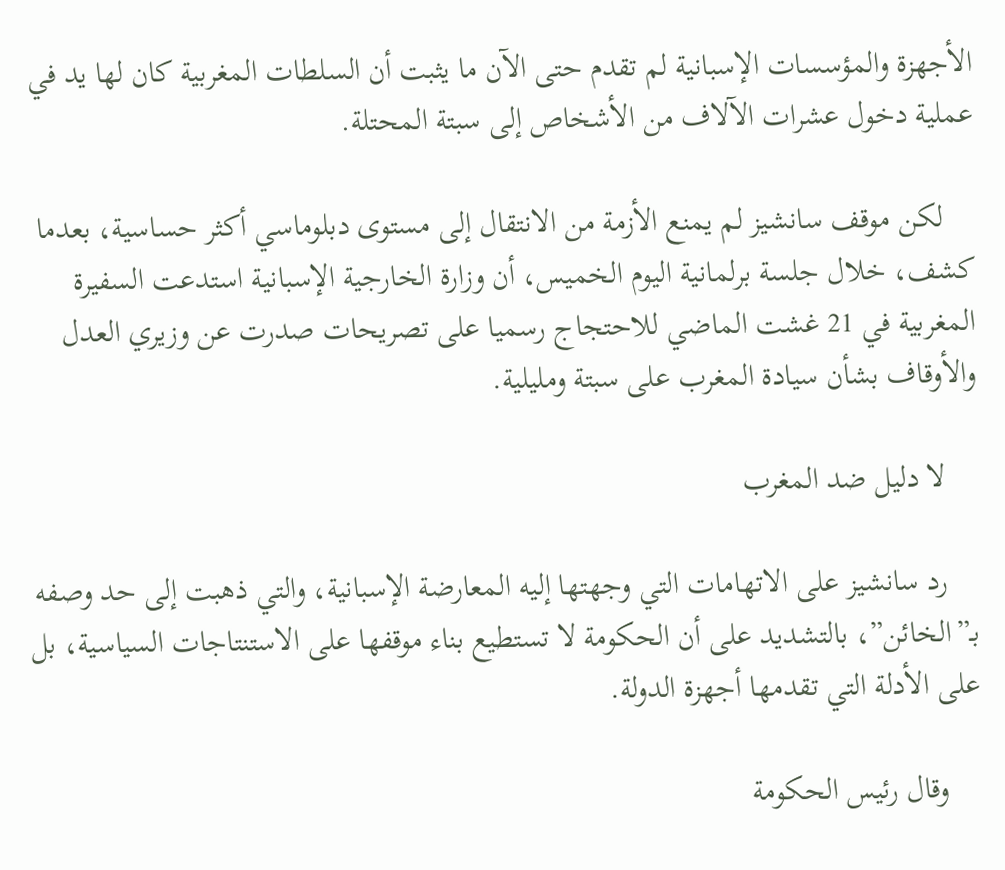الأجهزة والمؤسسات الإسبانية لم تقدم حتى الآن ما يثبت أن السلطات المغربية كان لها يد في عملية دخول عشرات الآلاف من الأشخاص إلى سبتة المحتلة.

    لكن موقف سانشيز لم يمنع الأزمة من الانتقال إلى مستوى دبلوماسي أكثر حساسية، بعدما كشف، خلال جلسة برلمانية اليوم الخميس، أن وزارة الخارجية الإسبانية استدعت السفيرة المغربية في 21 غشت الماضي للاحتجاج رسميا على تصريحات صدرت عن وزيري العدل والأوقاف بشأن سيادة المغرب على سبتة ومليلية.

    لا دليل ضد المغرب

    رد سانشيز على الاتهامات التي وجهتها إليه المعارضة الإسبانية، والتي ذهبت إلى حد وصفه بـ”الخائن”، بالتشديد على أن الحكومة لا تستطيع بناء موقفها على الاستنتاجات السياسية، بل على الأدلة التي تقدمها أجهزة الدولة.

    وقال رئيس الحكومة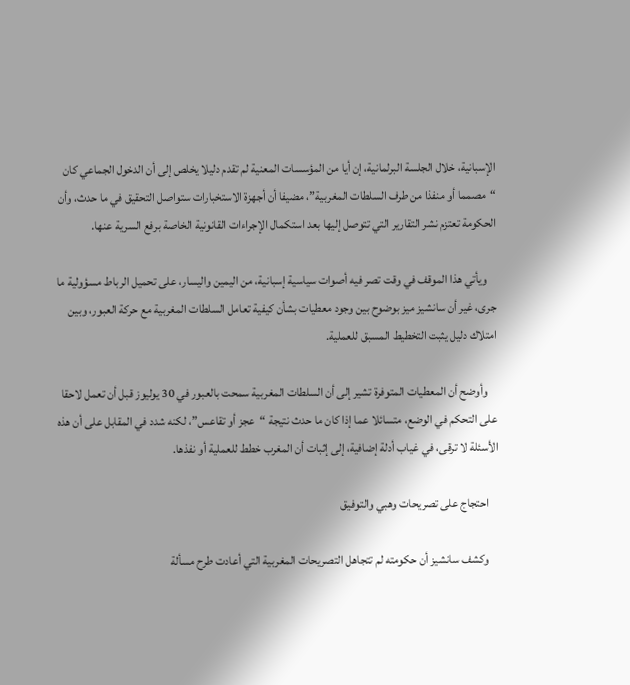الإسبانية، خلال الجلسة البرلمانية، إن أيا من المؤسسات المعنية لم تقدم دليلا يخلص إلى أن الدخول الجماعي كان “مصمما أو منفذا من طرف السلطات المغربية”، مضيفا أن أجهزة الاستخبارات ستواصل التحقيق في ما حدث، وأن الحكومة تعتزم نشر التقارير التي تتوصل إليها بعد استكمال الإجراءات القانونية الخاصة برفع السرية عنها.

    ويأتي هذا الموقف في وقت تصر فيه أصوات سياسية إسبانية، من اليمين واليسار، على تحميل الرباط مسؤولية ما جرى، غير أن سانشيز ميز بوضوح بين وجود معطيات بشأن كيفية تعامل السلطات المغربية مع حركة العبور، وبين امتلاك دليل يثبت التخطيط المسبق للعملية.

    وأوضح أن المعطيات المتوفرة تشير إلى أن السلطات المغربية سمحت بالعبور في 30 يوليوز قبل أن تعمل لاحقا على التحكم في الوضع، متسائلا عما إذا كان ما حدث نتيجة “عجز أو تقاعس”، لكنه شدد في المقابل على أن هذه الأسئلة لا ترقى، في غياب أدلة إضافية، إلى إثبات أن المغرب خطط للعملية أو نفذها.

    احتجاج على تصريحات وهبي والتوفيق

    وكشف سانشيز أن حكومته لم تتجاهل التصريحات المغربية التي أعادت طرح مسألة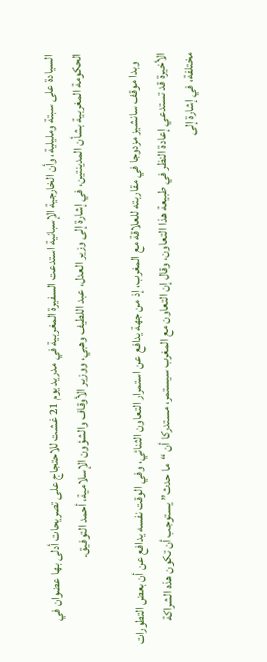السيادة على سبتة ومليلية، وأن الخارجية الإسبانية استدعت السفيرة المغربية في مدريد يوم 21 غشت للاحتجاج على تصريحات أدلى بها عضوان في الحكومة المغربية بشأن المدينتين، في إشارة إلى وزير العدل، عبد اللطيف وهبي، ووزير الأوقاف والشؤون الإسلامية، أحمد التوفيق.

    وبدا موقف سانشيز مزدوجا في مقاربته للعلاقة مع المغرب، إذ من جهة يدافع عن استمرار التعاون الثنائي، وفي الوقت نفسه يدافع عن أن بعض التطورات الأخيرة قد تستدعي إعادة النظر في طبيعة هذا التعاون، وقال إن التعاون مع المغرب سيستمر، مستدركا أن “ما حدث” يستوجب أن تكون هذه الشراكة مختلفة، في إشارة إلى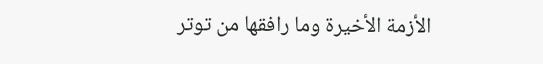الأزمة الأخيرة وما رافقها من توتر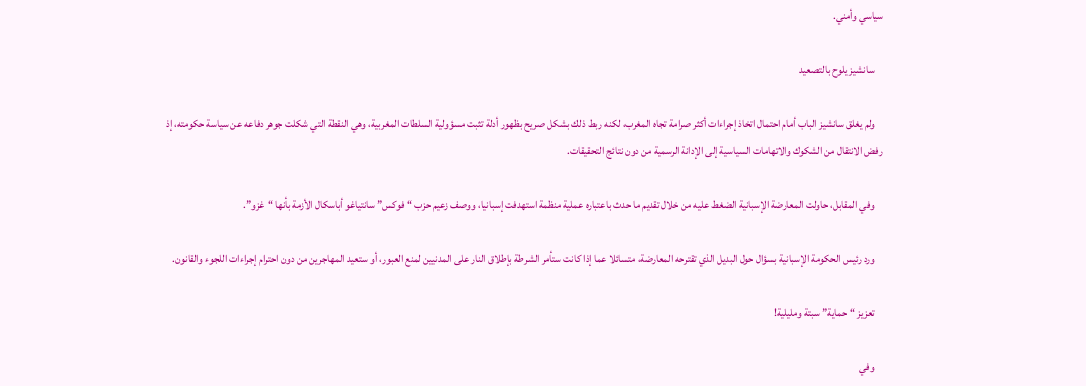سياسي وأمني.

    سانشيز يلوح بالتصعيد

    ولم يغلق سانشيز الباب أمام احتمال اتخاذ إجراءات أكثر صرامة تجاه المغرب، لكنه ربط ذلك بشكل صريح بظهور أدلة تثبت مسؤولية السلطات المغربية، وهي النقطة التي شكلت جوهر دفاعه عن سياسة حكومته، إذ رفض الانتقال من الشكوك والاتهامات السياسية إلى الإدانة الرسمية من دون نتائج التحقيقات.

    وفي المقابل، حاولت المعارضة الإسبانية الضغط عليه من خلال تقديم ما حدث باعتباره عملية منظمة استهدفت إسبانيا، ووصف زعيم حزب “فوكس” سانتياغو أباسكال الأزمة بأنها “غزو”.

    ورد رئيس الحكومة الإسبانية بسؤال حول البديل الذي تقترحه المعارضة، متسائلا عما إذا كانت ستأمر الشرطة بإطلاق النار على المدنيين لمنع العبور، أو ستعيد المهاجرين من دون احترام إجراءات اللجوء والقانون.

    تعزيز “حماية” سبتة ومليلية!

    وفي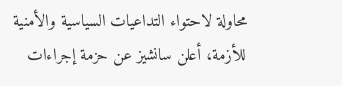محاولة لاحتواء التداعيات السياسية والأمنية للأزمة، أعلن سانشيز عن حزمة إجراءات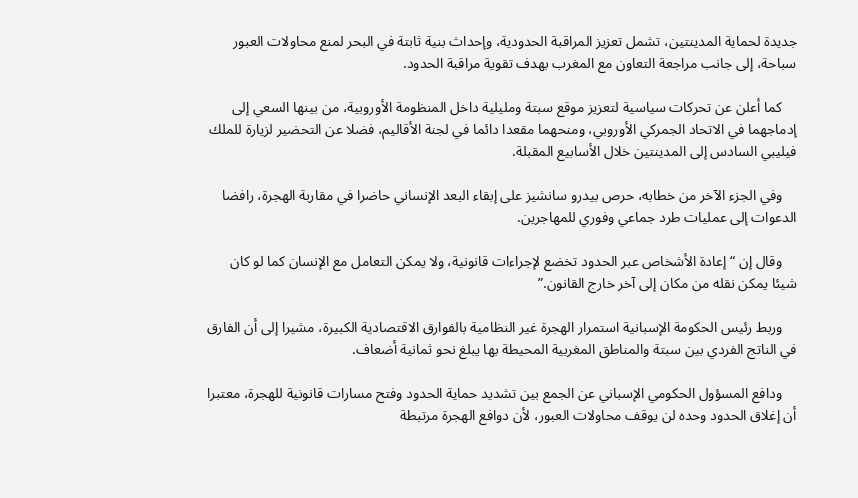جديدة لحماية المدينتين، تشمل تعزيز المراقبة الحدودية، وإحداث بنية ثابتة في البحر لمنع محاولات العبور سباحة، إلى جانب مراجعة التعاون مع المغرب بهدف تقوية مراقبة الحدود.

    كما أعلن عن تحركات سياسية لتعزيز موقع سبتة ومليلية داخل المنظومة الأوروبية، من بينها السعي إلى إدماجهما في الاتحاد الجمركي الأوروبي، ومنحهما مقعدا دائما في لجنة الأقاليم، فضلا عن التحضير لزيارة للملك فيليبي السادس إلى المدينتين خلال الأسابيع المقبلة.

    وفي الجزء الآخر من خطابه، حرص بيدرو سانشيز على إبقاء البعد الإنساني حاضرا في مقاربة الهجرة، رافضا الدعوات إلى عمليات طرد جماعي وفوري للمهاجرين.

    وقال إن “إعادة الأشخاص عبر الحدود تخضع لإجراءات قانونية، ولا يمكن التعامل مع الإنسان كما لو كان شيئا يمكن نقله من مكان إلى آخر خارج القانون.”

    وربط رئيس الحكومة الإسبانية استمرار الهجرة غير النظامية بالفوارق الاقتصادية الكبيرة، مشيرا إلى أن الفارق في الناتج الفردي بين سبتة والمناطق المغربية المحيطة بها يبلغ نحو ثمانية أضعاف.

    ودافع المسؤول الحكومي الإسباني عن الجمع بين تشديد حماية الحدود وفتح مسارات قانونية للهجرة، معتبرا أن إغلاق الحدود وحده لن يوقف محاولات العبور، لأن دوافع الهجرة مرتبطة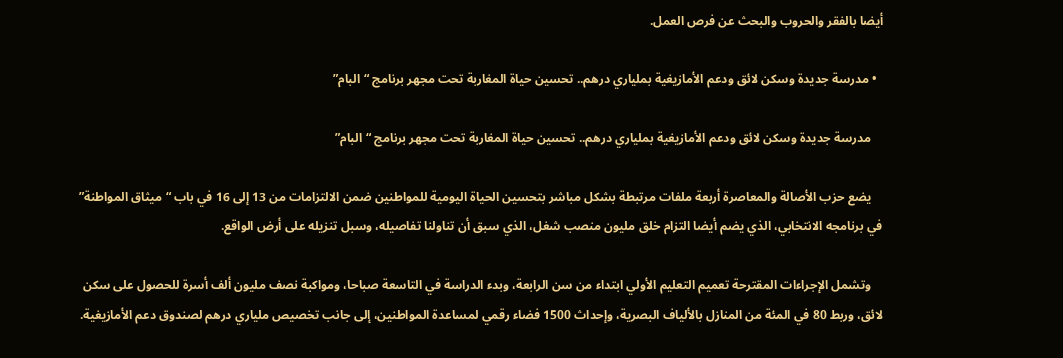أيضا بالفقر والحروب والبحث عن فرص العمل.

  • مدرسة جديدة وسكن لائق ودعم الأمازيغية بملياري درهم.. تحسين حياة المغاربة تحت مجهر برنامج “البام”

    مدرسة جديدة وسكن لائق ودعم الأمازيغية بملياري درهم.. تحسين حياة المغاربة تحت مجهر برنامج “البام”

    يضع حزب الأصالة والمعاصرة أربعة ملفات مرتبطة بشكل مباشر بتحسين الحياة اليومية للمواطنين ضمن الالتزامات من 13 إلى 16 في باب “ميثاق المواطنة” في برنامجه الانتخابي، الذي يضم أيضا التزام خلق مليون منصب شغل، الذي سبق أن تناولنا تفاصيله، وسبل تنزيله على أرض الواقع.

    وتشمل الإجراءات المقترحة تعميم التعليم الأولي ابتداء من سن الرابعة، وبدء الدراسة في التاسعة صباحا، ومواكبة نصف مليون ألف أسرة للحصول على سكن لائق، وربط 80 في المئة من المنازل بالألياف البصرية، وإحداث 1500 فضاء رقمي لمساعدة المواطنين، إلى جانب تخصيص ملياري درهم لصندوق دعم الأمازيغية.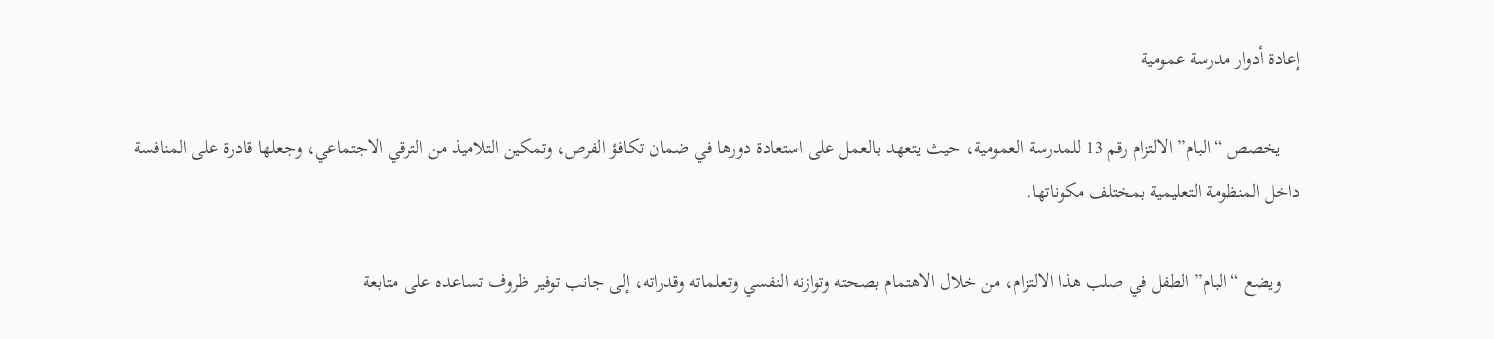إعادة أدوار مدرسة عمومية

    يخصص “البام” الالتزام رقم 13 للمدرسة العمومية، حيث يتعهد بالعمل على استعادة دورها في ضمان تكافؤ الفرص، وتمكين التلاميذ من الترقي الاجتماعي، وجعلها قادرة على المنافسة داخل المنظومة التعليمية بمختلف مكوناتها.

    ويضع “البام” الطفل في صلب هذا الالتزام، من خلال الاهتمام بصحته وتوازنه النفسي وتعلماته وقدراته، إلى جانب توفير ظروف تساعده على متابعة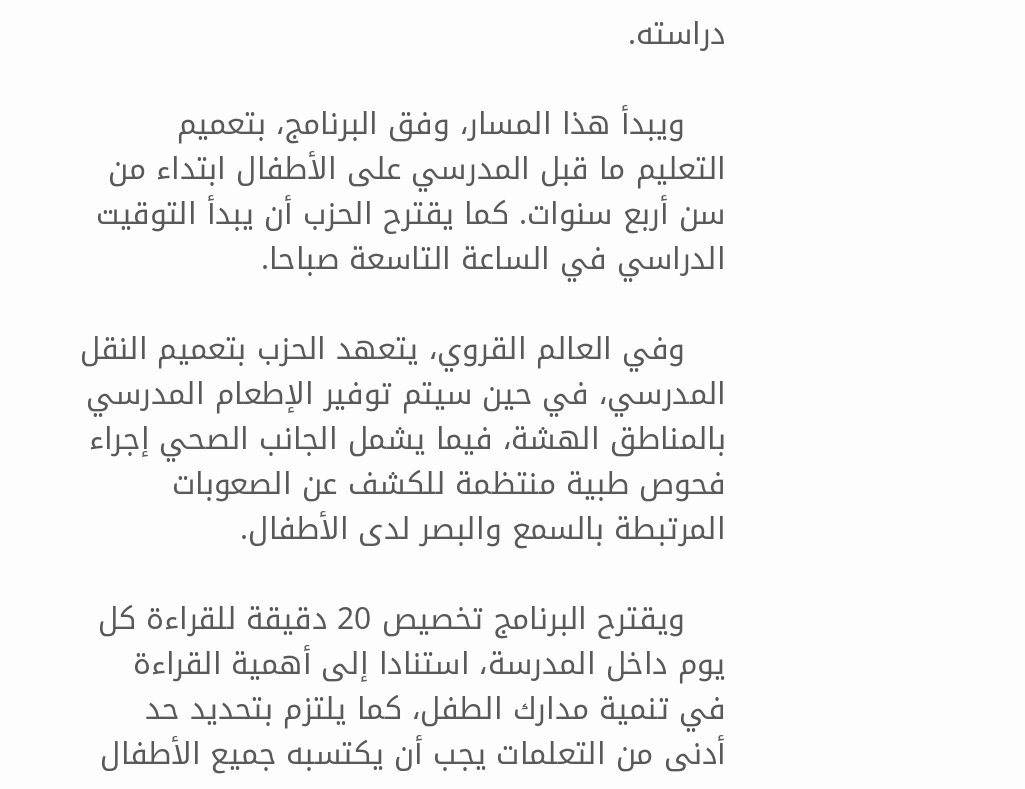دراسته.

    ويبدأ هذا المسار، وفق البرنامج، بتعميم التعليم ما قبل المدرسي على الأطفال ابتداء من سن أربع سنوات. كما يقترح الحزب أن يبدأ التوقيت الدراسي في الساعة التاسعة صباحا.

    وفي العالم القروي، يتعهد الحزب بتعميم النقل المدرسي، في حين سيتم توفير الإطعام المدرسي بالمناطق الهشة، فيما يشمل الجانب الصحي إجراء فحوص طبية منتظمة للكشف عن الصعوبات المرتبطة بالسمع والبصر لدى الأطفال.

    ويقترح البرنامج تخصيص 20 دقيقة للقراءة كل يوم داخل المدرسة، استنادا إلى أهمية القراءة في تنمية مدارك الطفل، كما يلتزم بتحديد حد أدنى من التعلمات يجب أن يكتسبه جميع الأطفال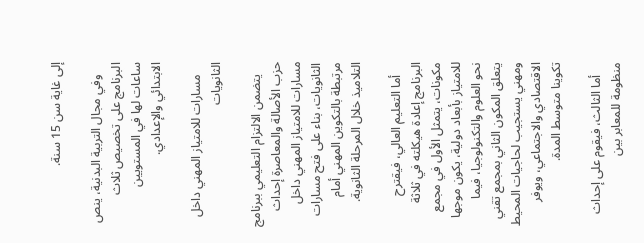إلى غاية سن 15 سنة.

    وفي مجال التربية البدنية، ينص البرنامج على تخصيص ثلاث ساعات لها في المستويين الابتدائي والإعدادي.

    مسارات للامتياز المهني داخل الثانويات

    يتضمن الالتزام التعليمي ببرنامج حزب الأصالة والمعاصرة إحداث مسارات للامتياز المهني داخل الثانويات، بناء على فتح مسارات مرتبطة بالتكوين المهني أمام التلاميذ خلال المرحلة الثانوية.

    أما التعليم العالي، فيقترح البرنامج إعادة هيكلته في ثلاثة مكونات، يتمثل الأول في مجمع للامتياز بأبعاد دولية، يكون موجها نحو العلوم والتكنولوجيا، فيما يتعلق المكون الثاني بمجمع تقني ومهني يستجيب لحاجيات المحيط الاقتصادي والاجتماعي، ويوفر تكوينا متوسط المدة.

    أما الثالث، فيقوم على إحداث منظومة للمعابر بين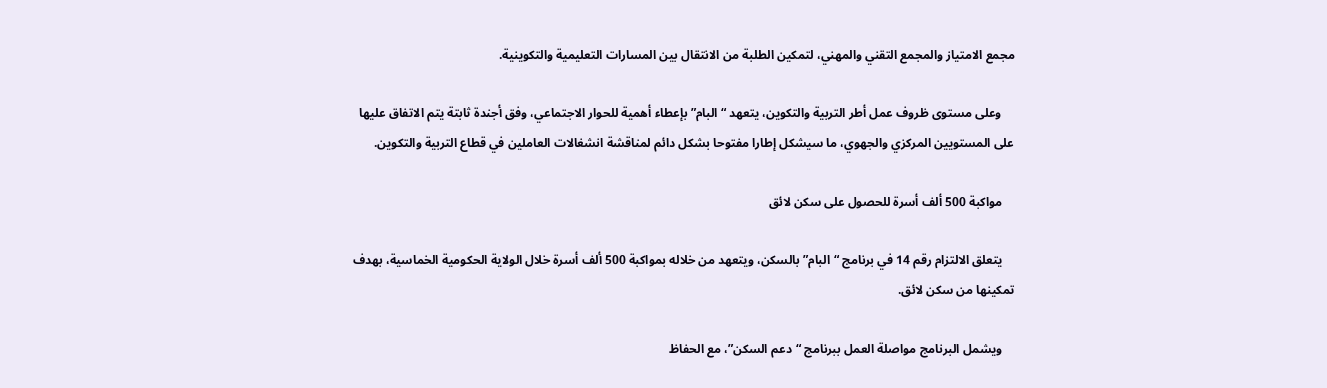مجمع الامتياز والمجمع التقني والمهني، لتمكين الطلبة من الانتقال بين المسارات التعليمية والتكوينية.

    وعلى مستوى ظروف عمل أطر التربية والتكوين، يتعهد “البام” بإعطاء أهمية للحوار الاجتماعي، وفق أجندة ثابتة يتم الاتفاق عليها على المستويين المركزي والجهوي، ما سيشكل إطارا مفتوحا بشكل دائم لمناقشة انشغالات العاملين في قطاع التربية والتكوين.

    مواكبة 500 ألف أسرة للحصول على سكن لائق

    يتعلق الالتزام رقم 14 في برنامج “البام” بالسكن، ويتعهد من خلاله بمواكبة 500 ألف أسرة خلال الولاية الحكومية الخماسية، بهدف تمكينها من سكن لائق.

    ويشمل البرنامج مواصلة العمل ببرنامج “دعم السكن”، مع الحفاظ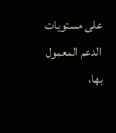على مستويات الدعم المعمول بها،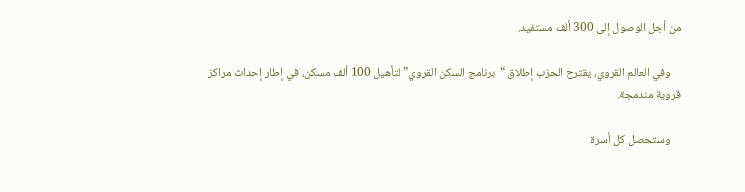من أجل الوصول إلى 300 ألف مستفيد.

    وفي العالم القروي، يقترح الحزب إطلاق “برنامج السكن القروي” لتأهيل 100 ألف مسكن، في إطار إحداث مراكز قروية مندمجة.

    وستحصل كل أسرة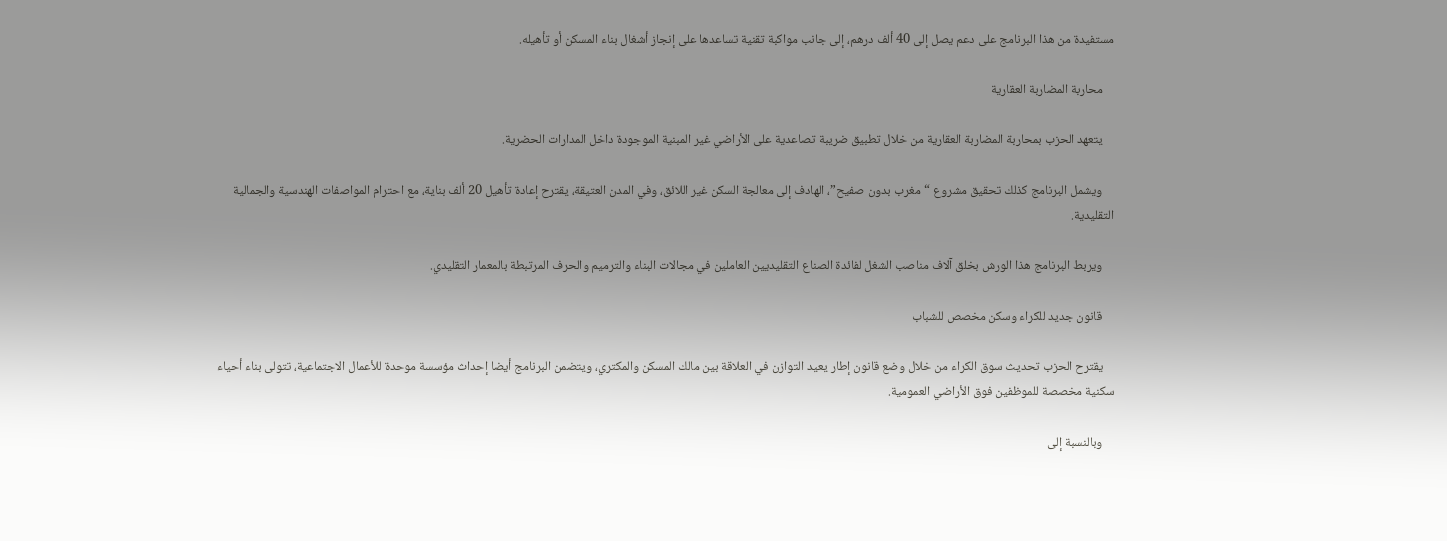مستفيدة من هذا البرنامج على دعم يصل إلى 40 ألف درهم، إلى جانب مواكبة تقنية تساعدها على إنجاز أشغال بناء المسكن أو تأهيله.

    محاربة المضاربة العقارية

    يتعهد الحزب بمحاربة المضاربة العقارية من خلال تطبيق ضريبة تصاعدية على الأراضي غير المبنية الموجودة داخل المدارات الحضرية.

    ويشمل البرنامج كذلك تحقيق مشروع “مغرب بدون صفيح”، الهادف إلى معالجة السكن غير اللائق، وفي المدن العتيقة، يقترح إعادة تأهيل 20 ألف بناية، مع احترام المواصفات الهندسية والجمالية التقليدية.

    ويربط البرنامج هذا الورش بخلق آلاف مناصب الشغل لفائدة الصناع التقليديين العاملين في مجالات البناء والترميم والحرف المرتبطة بالمعمار التقليدي.

    قانون جديد للكراء وسكن مخصص للشباب

    يقترح الحزب تحديث سوق الكراء من خلال وضع قانون إطار يعيد التوازن في العلاقة بين مالك المسكن والمكتري، ويتضمن البرنامج أيضا إحداث مؤسسة موحدة للأعمال الاجتماعية، تتولى بناء أحياء سكنية مخصصة للموظفين فوق الأراضي العمومية.

    وبالنسبة إلى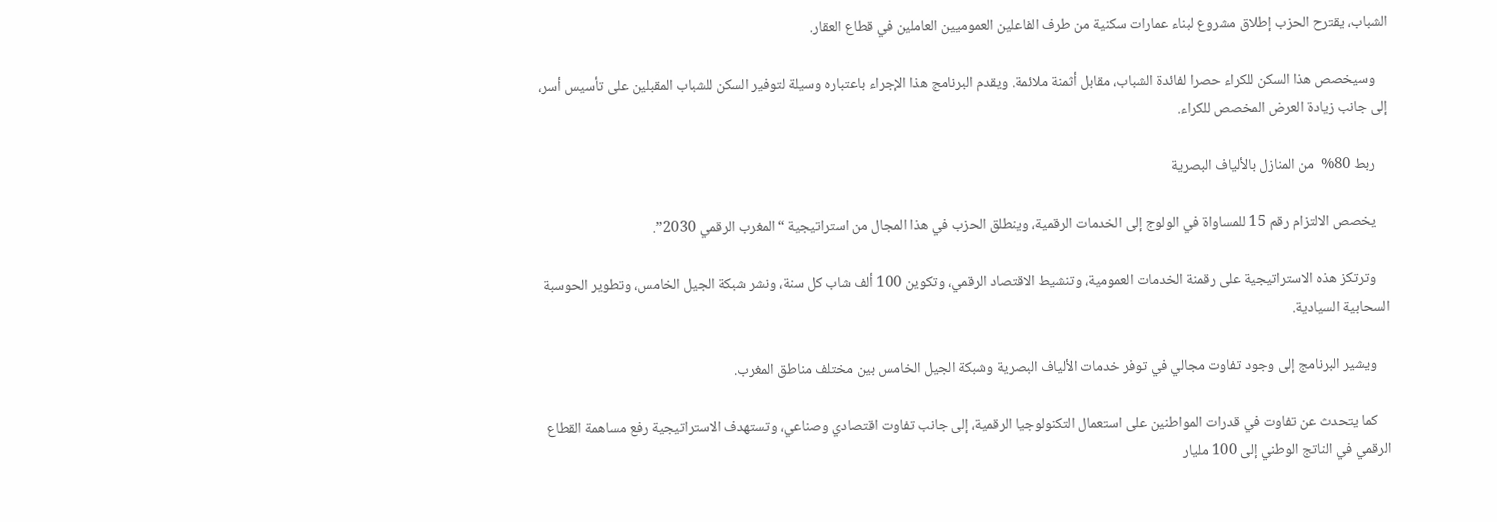الشباب، يقترح الحزب إطلاق مشروع لبناء عمارات سكنية من طرف الفاعلين العموميين العاملين في قطاع العقار.

    وسيخصص هذا السكن للكراء حصرا لفائدة الشباب، مقابل أثمنة ملائمة. ويقدم البرنامج هذا الإجراء باعتباره وسيلة لتوفير السكن للشباب المقبلين على تأسيس أسر، إلى جانب زيادة العرض المخصص للكراء.

    ربط 80%  من المنازل بالألياف البصرية

    يخصص الالتزام رقم 15 للمساواة في الولوج إلى الخدمات الرقمية، وينطلق الحزب في هذا المجال من استراتيجية “المغرب الرقمي 2030”.

    وترتكز هذه الاستراتيجية على رقمنة الخدمات العمومية، وتنشيط الاقتصاد الرقمي، وتكوين 100 ألف شاب كل سنة، ونشر شبكة الجيل الخامس، وتطوير الحوسبة السحابية السيادية.

    ويشير البرنامج إلى وجود تفاوت مجالي في توفر خدمات الألياف البصرية وشبكة الجيل الخامس بين مختلف مناطق المغرب.

    كما يتحدث عن تفاوت في قدرات المواطنين على استعمال التكنولوجيا الرقمية، إلى جانب تفاوت اقتصادي وصناعي، وتستهدف الاستراتيجية رفع مساهمة القطاع الرقمي في الناتج الوطني إلى 100 مليار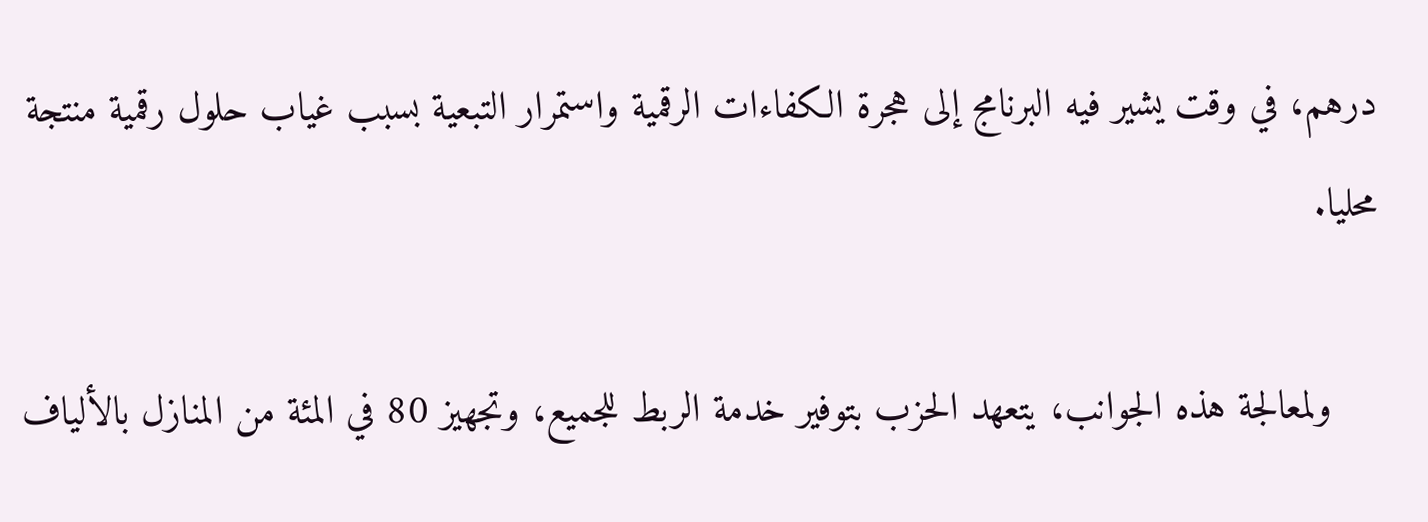درهم، في وقت يشير فيه البرنامج إلى هجرة الكفاءات الرقمية واستمرار التبعية بسبب غياب حلول رقمية منتجة محليا.

    ولمعالجة هذه الجوانب، يتعهد الحزب بتوفير خدمة الربط للجميع، وتجهيز 80 في المئة من المنازل بالألياف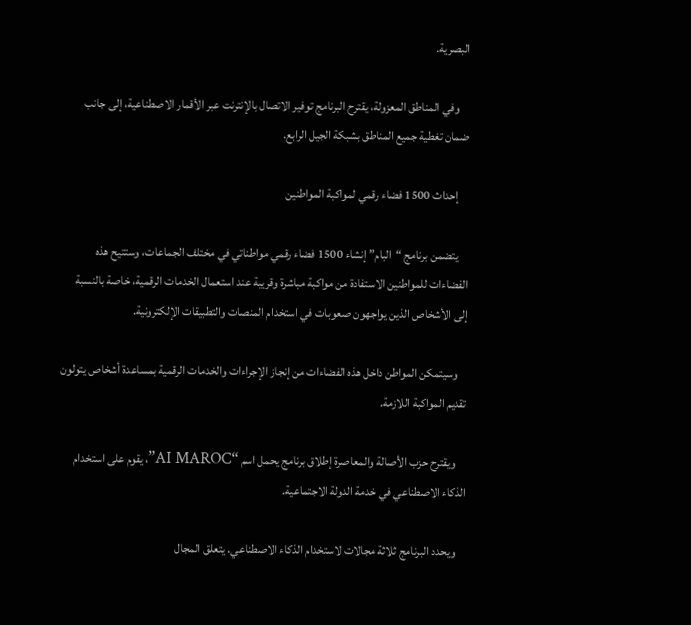البصرية.

    وفي المناطق المعزولة، يقترح البرنامج توفير الاتصال بالإنترنت عبر الأقمار الاصطناعية، إلى جانب ضمان تغطية جميع المناطق بشبكة الجيل الرابع.

    إحداث 1500 فضاء رقمي لمواكبة المواطنين

    يتضمن برنامج “البام” إنشاء 1500 فضاء رقمي مواطناتي في مختلف الجماعات، وستتيح هذه الفضاءات للمواطنين الاستفادة من مواكبة مباشرة وقريبة عند استعمال الخدمات الرقمية، خاصة بالنسبة إلى الأشخاص الذين يواجهون صعوبات في استخدام المنصات والتطبيقات الإلكترونية.

    وسيتمكن المواطن داخل هذه الفضاءات من إنجاز الإجراءات والخدمات الرقمية بمساعدة أشخاص يتولون تقديم المواكبة اللازمة.

    ويقترح حزب الأصالة والمعاصرة إطلاق برنامج يحمل اسم “AI MAROC”، يقوم على استخدام الذكاء الاصطناعي في خدمة الدولة الاجتماعية.

    ويحدد البرنامج ثلاثة مجالات لاستخدام الذكاء الاصطناعي. يتعلق المجال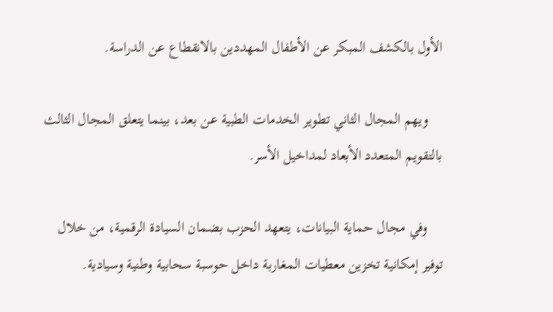الأول بالكشف المبكر عن الأطفال المهددين بالانقطاع عن الدراسة.

    ويهم المجال الثاني تطوير الخدمات الطبية عن بعد، بينما يتعلق المجال الثالث بالتقويم المتعدد الأبعاد لمداخيل الأسر.

    وفي مجال حماية البيانات، يتعهد الحزب بضمان السيادة الرقمية، من خلال توفير إمكانية تخزين معطيات المغاربة داخل حوسبة سحابية وطنية وسيادية.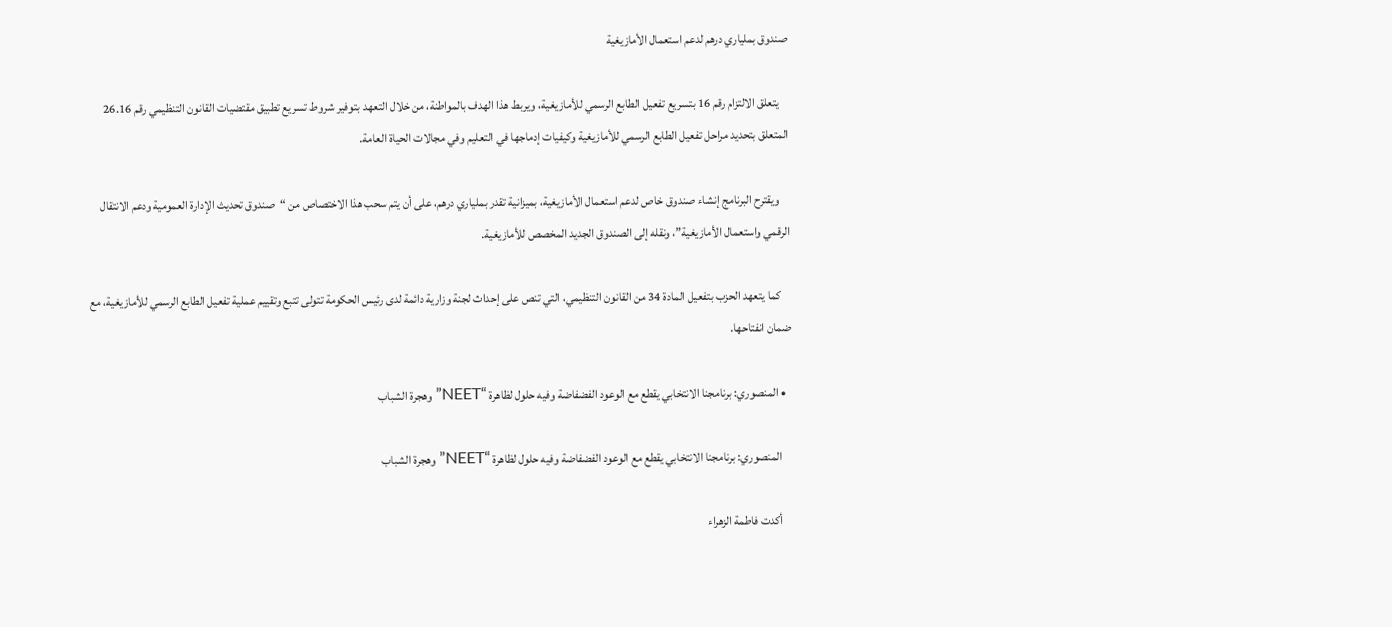صندوق بملياري درهم لدعم استعمال الأمازيغية

    يتعلق الالتزام رقم 16 بتسريع تفعيل الطابع الرسمي للأمازيغية، ويربط هذا الهدف بالمواطنة، من خلال التعهد بتوفير شروط تسريع تطبيق مقتضيات القانون التنظيمي رقم 26.16 المتعلق بتحديد مراحل تفعيل الطابع الرسمي للأمازيغية وكيفيات إدماجها في التعليم وفي مجالات الحياة العامة.

    ويقترح البرنامج إنشاء صندوق خاص لدعم استعمال الأمازيغية، بميزانية تقدر بملياري درهم، على أن يتم سحب هذا الاختصاص من “صندوق تحديث الإدارة العمومية ودعم الانتقال الرقمي واستعمال الأمازيغية”، ونقله إلى الصندوق الجديد المخصص للأمازيغية.

    كما يتعهد الحزب بتفعيل المادة 34 من القانون التنظيمي، التي تنص على إحداث لجنة وزارية دائمة لدى رئيس الحكومة تتولى تتبع وتقييم عملية تفعيل الطابع الرسمي للأمازيغية، مع ضمان انفتاحها.

  • المنصوري: برنامجنا الانتخابي يقطع مع الوعود الفضفاضة وفيه حلول لظاهرة “NEET” وهجرة الشباب

    المنصوري: برنامجنا الانتخابي يقطع مع الوعود الفضفاضة وفيه حلول لظاهرة “NEET” وهجرة الشباب

    أكدت فاطمة الزهراء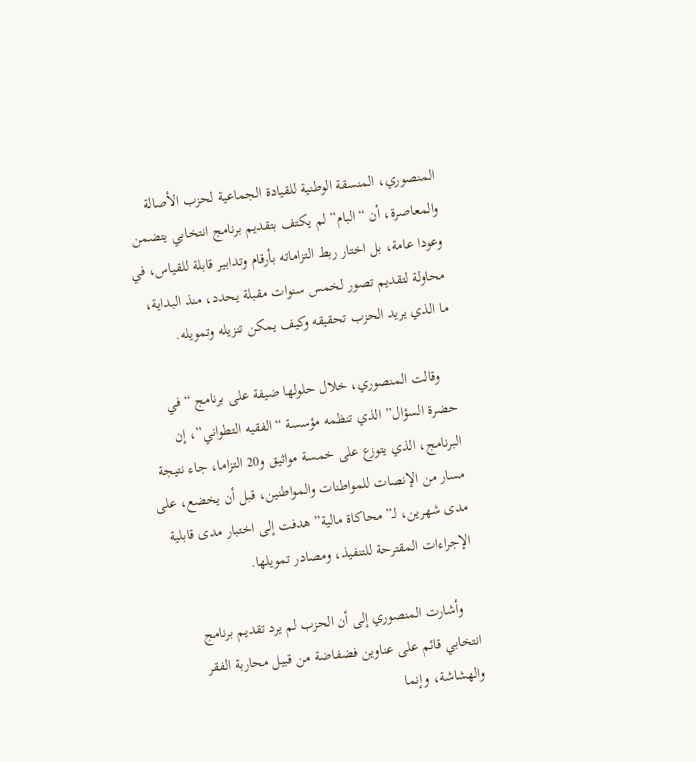المنصوري، المنسقة الوطنية للقيادة الجماعية لحزب الأصالة والمعاصرة، أن “البام” لم يكتف بتقديم برنامج انتخابي يتضمن وعودا عامة، بل اختار ربط التزاماته بأرقام وتدابير قابلة للقياس، في محاولة لتقديم تصور لخمس سنوات مقبلة يحدد، منذ البداية، ما الذي يريد الحزب تحقيقه وكيف يمكن تنزيله وتمويله.

    وقالت المنصوري، خلال حلولها ضيفة على برنامج “في حضرة السؤال” الذي تنظمه مؤسسة “الفقيه التطواني”، إن البرنامج، الذي يتوزع على خمسة مواثيق و20 التزاما، جاء نتيجة مسار من الإنصات للمواطنات والمواطنين، قبل أن يخضع، على مدى شهرين، لـ”محاكاة مالية” هدفت إلى اختبار مدى قابلية الإجراءات المقترحة للتنفيذ، ومصادر تمويلها.

    وأشارت المنصوري إلى أن الحزب لم يرد تقديم برنامج انتخابي قائم على عناوين فضفاضة من قبيل محاربة الفقر والهشاشة، وإنما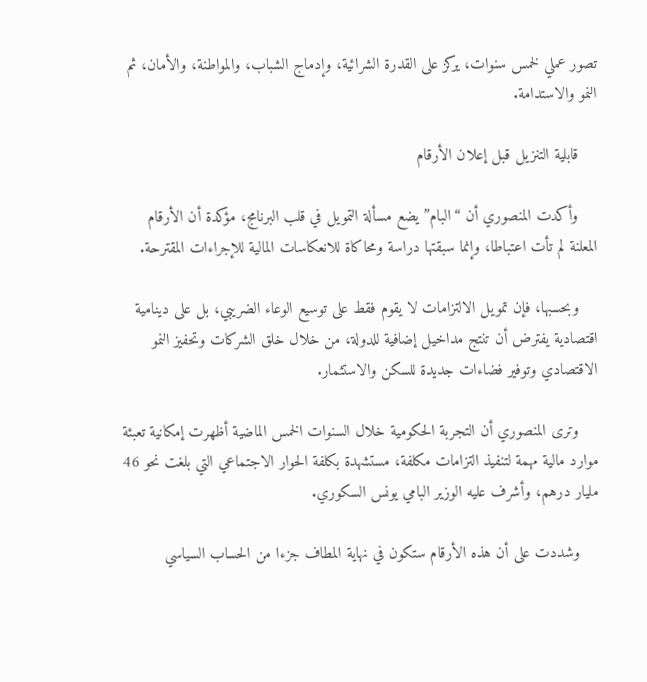تصور عملي لخمس سنوات، يركز على القدرة الشرائية، وإدماج الشباب، والمواطنة، والأمان، ثم النمو والاستدامة.

    قابلية التنزيل قبل إعلان الأرقام

    وأكدت المنصوري أن “البام” يضع مسألة التمويل في قلب البرنامج، مؤكدة أن الأرقام المعلنة لم تأت اعتباطا، وإنما سبقتها دراسة ومحاكاة للانعكاسات المالية للإجراءات المقترحة.

    وبحسبها، فإن تمويل الالتزامات لا يقوم فقط على توسيع الوعاء الضريبي، بل على دينامية اقتصادية يفترض أن تنتج مداخيل إضافية للدولة، من خلال خلق الشركات وتحفيز النمو الاقتصادي وتوفير فضاءات جديدة للسكن والاستثمار.

    وترى المنصوري أن التجربة الحكومية خلال السنوات الخمس الماضية أظهرت إمكانية تعبئة موارد مالية مهمة لتنفيذ التزامات مكلفة، مستشهدة بكلفة الحوار الاجتماعي التي بلغت نحو 46 مليار درهم، وأشرف عليه الوزير البامي يونس السكوري.

    وشددت على أن هذه الأرقام ستكون في نهاية المطاف جزءا من الحساب السياسي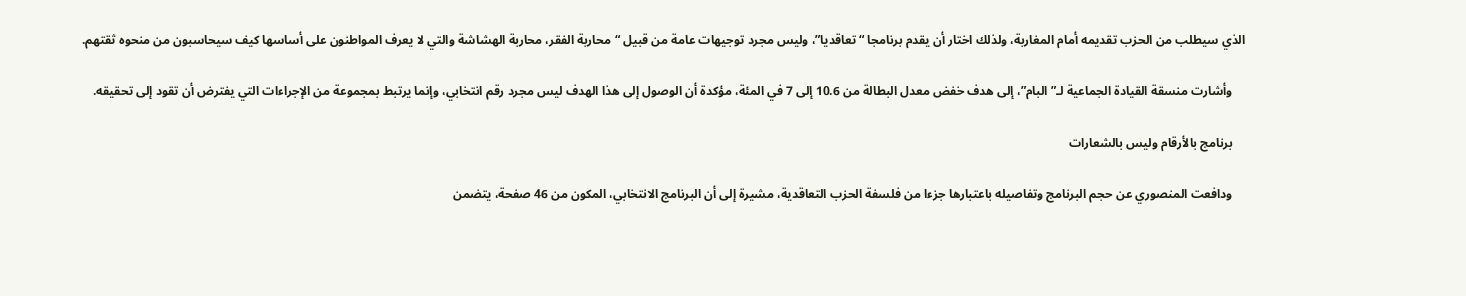الذي سيطلب من الحزب تقديمه أمام المغاربة، ولذلك اختار أن يقدم برنامجا “تعاقديا”، وليس مجرد توجيهات عامة من قبيل “محاربة الفقر، محاربة الهشاشة والتي لا يعرف المواطنون على أساسها كيف سيحاسبون من منحوه ثقتهم.

    وأشارت منسقة القيادة الجماعية لـ”البام”، إلى هدف خفض معدل البطالة من 10.6 إلى 7 في المئة، مؤكدة أن الوصول إلى هذا الهدف ليس مجرد رقم انتخابي، وإنما يرتبط بمجموعة من الإجراءات التي يفترض أن تقود إلى تحقيقه.

    برنامج بالأرقام وليس بالشعارات

    ودافعت المنصوري عن حجم البرنامج وتفاصيله باعتبارها جزءا من فلسفة الحزب التعاقدية، مشيرة إلى أن البرنامج الانتخابي، المكون من 46 صفحة، يتضمن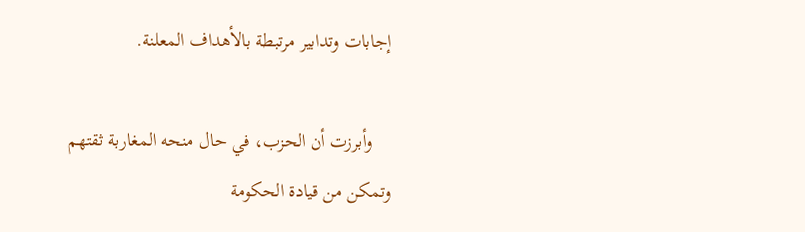إجابات وتدابير مرتبطة بالأهداف المعلنة.

    وأبرزت أن الحزب، في حال منحه المغاربة ثقتهم وتمكن من قيادة الحكومة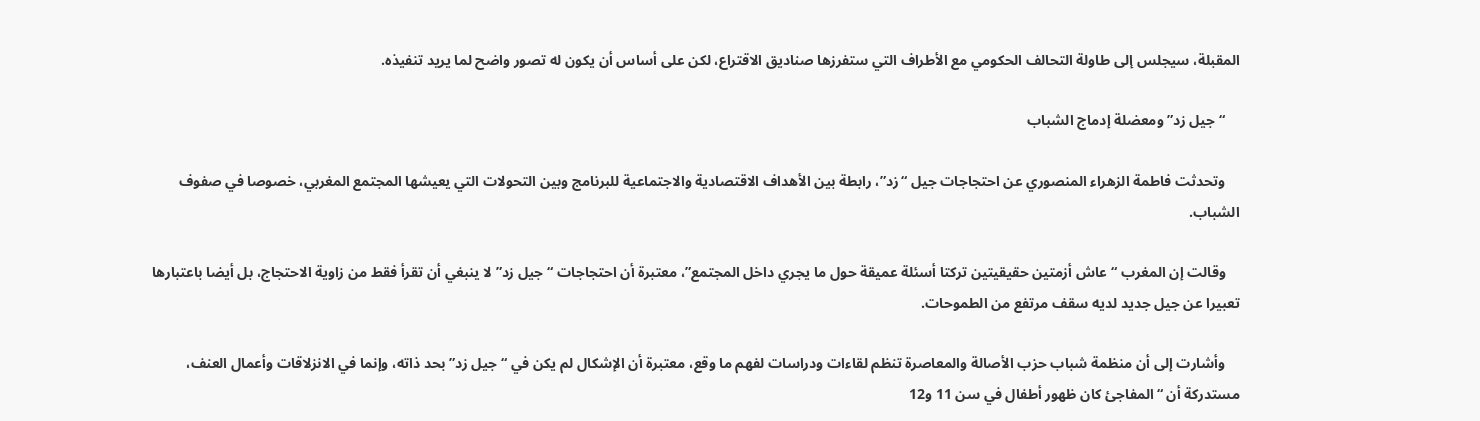المقبلة، سيجلس إلى طاولة التحالف الحكومي مع الأطراف التي ستفرزها صناديق الاقتراع، لكن على أساس أن يكون له تصور واضح لما يريد تنفيذه.

    “جيل زد” ومعضلة إدماج الشباب

    وتحدثت فاطمة الزهراء المنصوري عن احتجاجات جيل “زد”، رابطة بين الأهداف الاقتصادية والاجتماعية للبرنامج وبين التحولات التي يعيشها المجتمع المغربي، خصوصا في صفوف الشباب.

    وقالت إن المغرب “عاش أزمتين حقيقيتين تركتا أسئلة عميقة حول ما يجري داخل المجتمع”، معتبرة أن احتجاجات “جيل زد” لا ينبغي أن تقرأ فقط من زاوية الاحتجاج، بل أيضا باعتبارها تعبيرا عن جيل جديد لديه سقف مرتفع من الطموحات.

    وأشارت إلى أن منظمة شباب حزب الأصالة والمعاصرة تنظم لقاءات ودراسات لفهم ما وقع، معتبرة أن الإشكال لم يكن في “جيل زد” بحد ذاته، وإنما في الانزلاقات وأعمال العنف، مستدركة أن “المفاجئ كان ظهور أطفال في سن 11 و12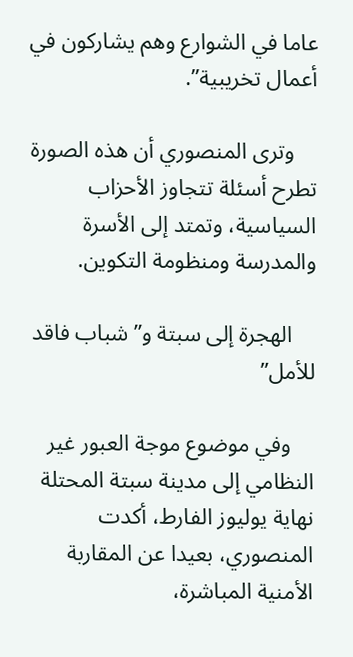عاما في الشوارع وهم يشاركون في أعمال تخريبية”.

    وترى المنصوري أن هذه الصورة تطرح أسئلة تتجاوز الأحزاب السياسية، وتمتد إلى الأسرة والمدرسة ومنظومة التكوين.

    الهجرة إلى سبتة و”شباب فاقد للأمل”

    وفي موضوع موجة العبور غير النظامي إلى مدينة سبتة المحتلة نهاية يوليوز الفارط، أكدت المنصوري، بعيدا عن المقاربة الأمنية المباشرة،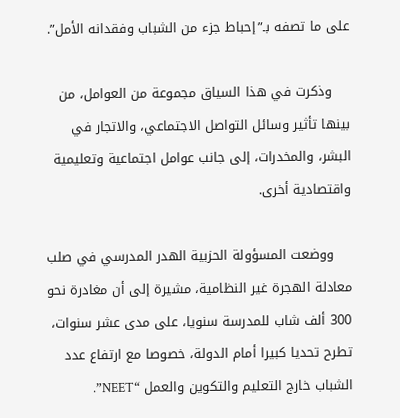على ما تصفه بـ”إحباط جزء من الشباب وفقدانه الأمل”.

    وذكرت في هذا السياق مجموعة من العوامل، من بينها تأثير وسائل التواصل الاجتماعي، والاتجار في البشر، والمخدرات، إلى جانب عوامل اجتماعية وتعليمية واقتصادية أخرى.

    ووضعت المسؤولة الحزبية الهدر المدرسي في صلب معادلة الهجرة غير النظامية، مشيرة إلى أن مغادرة نحو 300 ألف شاب للمدرسة سنويا، على مدى عشر سنوات، تطرح تحديا كبيرا أمام الدولة، خصوصا مع ارتفاع عدد الشباب خارج التعليم والتكوين والعمل “NEET”.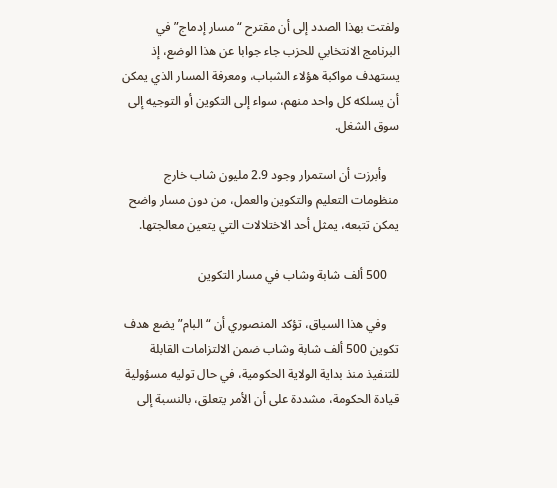ولفتت بهذا الصدد إلى أن مقترح “مسار إدماج” في البرنامج الانتخابي للحزب جاء جوابا عن هذا الوضع، إذ يستهدف مواكبة هؤلاء الشباب، ومعرفة المسار الذي يمكن أن يسلكه كل واحد منهم، سواء إلى التكوين أو التوجيه إلى سوق الشغل.

    وأبرزت أن استمرار وجود 2.9 مليون شاب خارج منظومات التعليم والتكوين والعمل، من دون مسار واضح يمكن تتبعه، يمثل أحد الاختلالات التي يتعين معالجتها.

    500 ألف شابة وشاب في مسار التكوين

    وفي هذا السياق، تؤكد المنصوري أن “البام” يضع هدف تكوين 500 ألف شابة وشاب ضمن الالتزامات القابلة للتنفيذ منذ بداية الولاية الحكومية، في حال توليه مسؤولية قيادة الحكومة، مشددة على أن الأمر يتعلق، بالنسبة إلى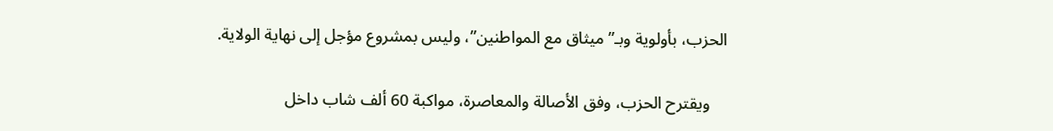الحزب، بأولوية وبـ”ميثاق مع المواطنين”، وليس بمشروع مؤجل إلى نهاية الولاية.

    ويقترح الحزب، وفق الأصالة والمعاصرة، مواكبة 60 ألف شاب داخل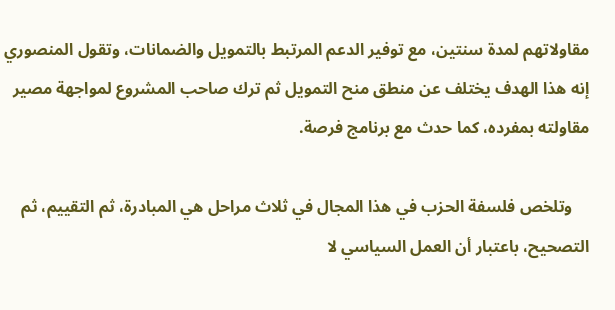مقاولاتهم لمدة سنتين، مع توفير الدعم المرتبط بالتمويل والضمانات، وتقول المنصوري إنه هذا الهدف يختلف عن منطق منح التمويل ثم ترك صاحب المشروع لمواجهة مصير مقاولته بمفرده، كما حدث مع برنامج فرصة.

    وتلخص فلسفة الحزب في هذا المجال في ثلاث مراحل هي المبادرة، ثم التقييم، ثم التصحيح، باعتبار أن العمل السياسي لا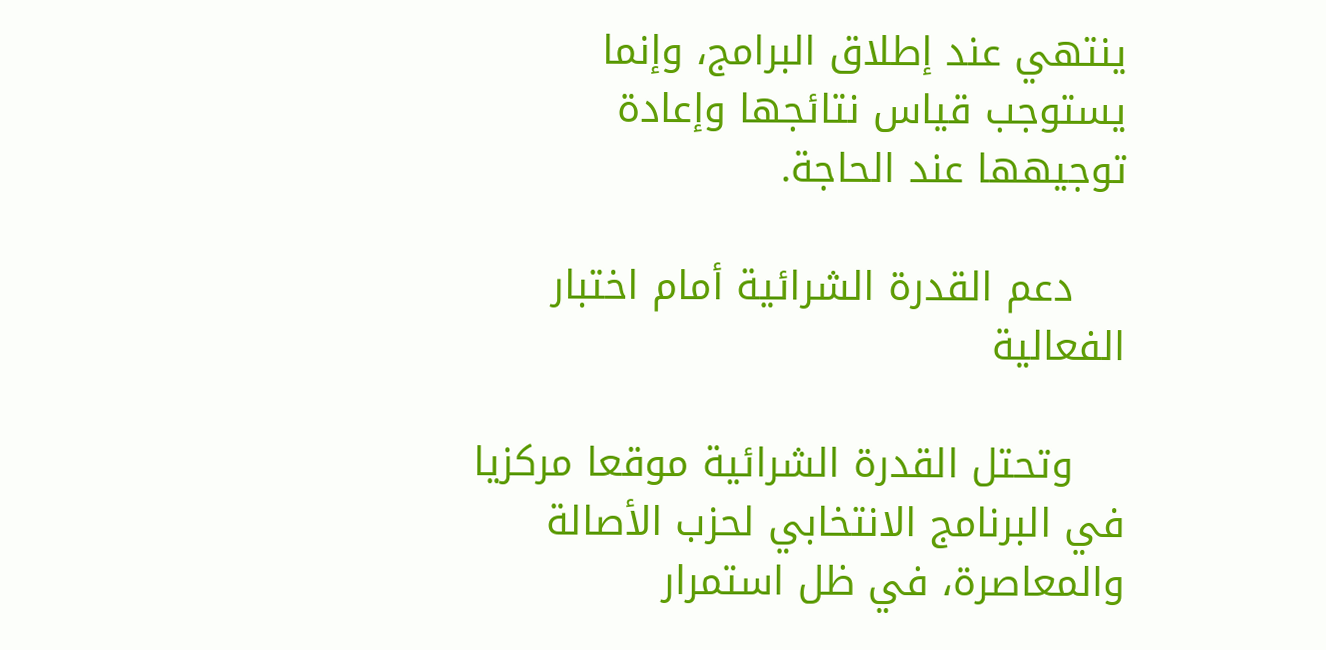ينتهي عند إطلاق البرامج، وإنما يستوجب قياس نتائجها وإعادة توجيهها عند الحاجة.

    دعم القدرة الشرائية أمام اختبار الفعالية

    وتحتل القدرة الشرائية موقعا مركزيا في البرنامج الانتخابي لحزب الأصالة والمعاصرة، في ظل استمرار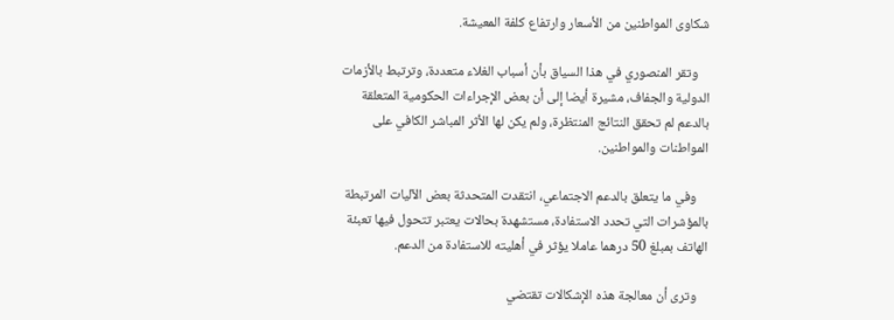شكاوى المواطنين من الأسعار وارتفاع كلفة المعيشة.

    وتقر المنصوري في هذا السياق بأن أسباب الغلاء متعددة، وترتبط بالأزمات الدولية والجفاف، مشيرة أيضا إلى أن بعض الإجراءات الحكومية المتعلقة بالدعم لم تحقق النتائج المنتظرة، ولم يكن لها الأثر المباشر الكافي على المواطنات والمواطنين.

    وفي ما يتعلق بالدعم الاجتماعي، انتقدت المتحدثة بعض الآليات المرتبطة بالمؤشرات التي تحدد الاستفادة، مستشهدة بحالات يعتبر تتحول فيها تعبئة الهاتف بمبلغ 50 درهما عاملا يؤثر في أهليته للاستفادة من الدعم.

    وترى أن معالجة هذه الإشكالات تقتضي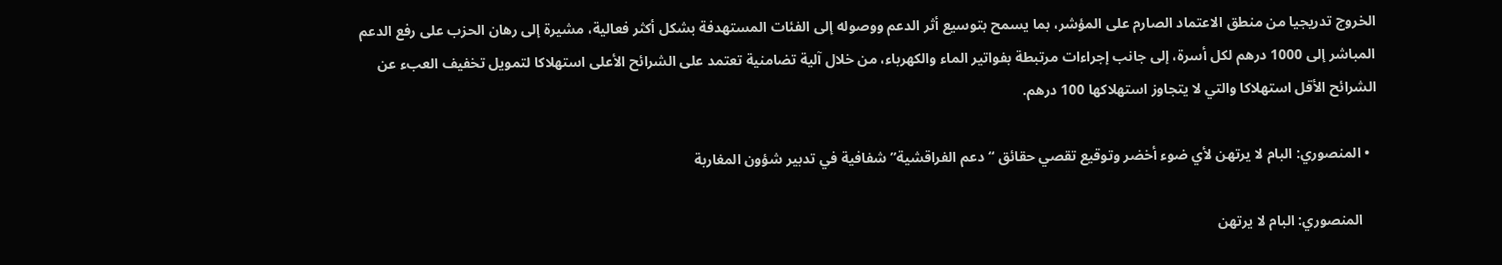الخروج تدريجيا من منطق الاعتماد الصارم على المؤشر، بما يسمح بتوسيع أثر الدعم ووصوله إلى الفئات المستهدفة بشكل أكثر فعالية، مشيرة إلى رهان الحزب على رفع الدعم المباشر إلى 1000 درهم لكل أسرة، إلى جانب إجراءات مرتبطة بفواتير الماء والكهرباء، من خلال آلية تضامنية تعتمد على الشرائح الأعلى استهلاكا لتمويل تخفيف العبء عن الشرائح الأقل استهلاكا والتي لا يتجاوز استهلاكها 100 درهم.

  • المنصوري: البام لا يرتهن لأي ضوء أخضر وتوقيع تقصي حقائق “دعم الفراقشية” شفافية في تدبير شؤون المغاربة

    المنصوري: البام لا يرتهن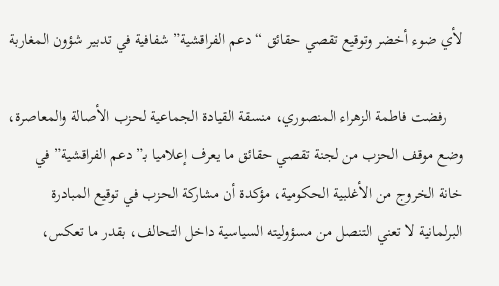لأي ضوء أخضر وتوقيع تقصي حقائق “دعم الفراقشية” شفافية في تدبير شؤون المغاربة

    رفضت فاطمة الزهراء المنصوري، منسقة القيادة الجماعية لحزب الأصالة والمعاصرة، وضع موقف الحزب من لجنة تقصي حقائق ما يعرف إعلاميا بـ”دعم الفراقشية” في خانة الخروج من الأغلبية الحكومية، مؤكدة أن مشاركة الحزب في توقيع المبادرة البرلمانية لا تعني التنصل من مسؤوليته السياسية داخل التحالف، بقدر ما تعكس،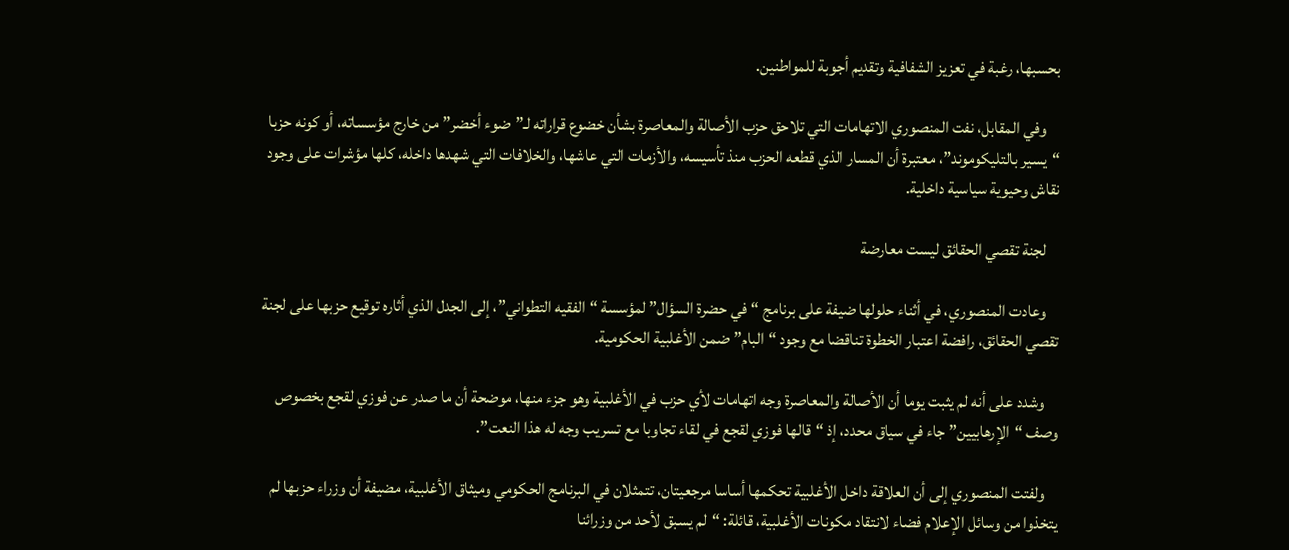بحسبها، رغبة في تعزيز الشفافية وتقديم أجوبة للمواطنين.

    وفي المقابل، نفت المنصوري الاتهامات التي تلاحق حزب الأصالة والمعاصرة بشأن خضوع قراراته لـ”ضوء أخضر” من خارج مؤسساته، أو كونه حزبا “يسير بالتليكوموند”، معتبرة أن المسار الذي قطعه الحزب منذ تأسيسه، والأزمات التي عاشها، والخلافات التي شهدها داخله، كلها مؤشرات على وجود نقاش وحيوية سياسية داخلية.

    لجنة تقصي الحقائق ليست معارضة

    وعادت المنصوري، في أثناء حلولها ضيفة على برنامج “في حضرة السؤال” لمؤسسة “الفقيه التطواني”، إلى الجدل الذي أثاره توقيع حزبها على لجنة تقصي الحقائق، رافضة اعتبار الخطوة تناقضا مع وجود “البام” ضمن الأغلبية الحكومية.

    وشدد على أنه لم يثبت يوما أن الأصالة والمعاصرة وجه اتهامات لأي حزب في الأغلبية وهو جزء منها، موضحة أن ما صدر عن فوزي لقجع بخصوص وصف “الإرهابيين” جاء في سياق محدد، إذ “قالها فوزي لقجع في لقاء تجاوبا مع تسريب وجه له هذا النعت”.

    ولفتت المنصوري إلى أن العلاقة داخل الأغلبية تحكمها أساسا مرجعيتان، تتمثلان في البرنامج الحكومي وميثاق الأغلبية، مضيفة أن وزراء حزبها لم يتخذوا من وسائل الإعلام فضاء لانتقاد مكونات الأغلبية، قائلة: “لم يسبق لأحد من وزرائنا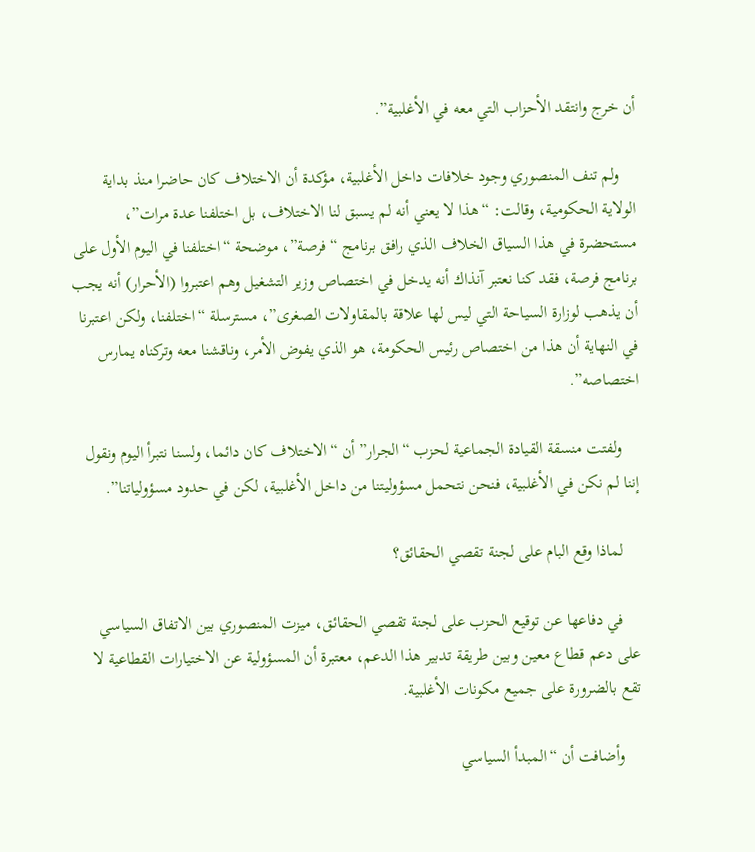أن خرج وانتقد الأحزاب التي معه في الأغلبية”.

    ولم تنف المنصوري وجود خلافات داخل الأغلبية، مؤكدة أن الاختلاف كان حاضرا منذ بداية الولاية الحكومية، وقالت: “هذا لا يعني أنه لم يسبق لنا الاختلاف، بل اختلفنا عدة مرات”، مستحضرة في هذا السياق الخلاف الذي رافق برنامج “فرصة”، موضحة “اختلفنا في اليوم الأول على برنامج فرصة، فقد كنا نعتبر آنذاك أنه يدخل في اختصاص وزير التشغيل وهم اعتبروا (الأحرار) أنه يجب أن يذهب لوزارة السياحة التي ليس لها علاقة بالمقاولات الصغرى”، مسترسلة “اختلفنا، ولكن اعتبرنا في النهاية أن هذا من اختصاص رئيس الحكومة، هو الذي يفوض الأمر، وناقشنا معه وتركناه يمارس اختصاصه”.

    ولفتت منسقة القيادة الجماعية لحزب “الجرار” أن “الاختلاف كان دائما، ولسنا نتبرأ اليوم ونقول إننا لم نكن في الأغلبية، فنحن نتحمل مسؤوليتنا من داخل الأغلبية، لكن في حدود مسؤولياتنا”.

    لماذا وقع البام على لجنة تقصي الحقائق؟

    في دفاعها عن توقيع الحزب على لجنة تقصي الحقائق، ميزت المنصوري بين الاتفاق السياسي على دعم قطاع معين وبين طريقة تدبير هذا الدعم، معتبرة أن المسؤولية عن الاختيارات القطاعية لا تقع بالضرورة على جميع مكونات الأغلبية.

    وأضافت أن “المبدأ السياسي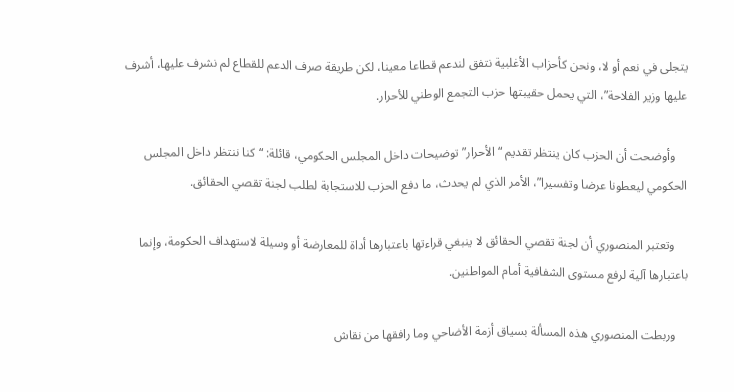يتجلى في نعم أو لا، ونحن كأحزاب الأغلبية نتفق لندعم قطاعا معينا، لكن طريقة صرف الدعم للقطاع لم نشرف عليها، أشرف عليها وزير الفلاحة”، التي يحمل حقيبتها حزب التجمع الوطني للأحرار.

    وأوضحت أن الحزب كان ينتظر تقديم “الأحرار” توضيحات داخل المجلس الحكومي، قائلة: “كنا ننتظر داخل المجلس الحكومي ليعطونا عرضا وتفسيرا”، الأمر الذي لم يحدث، ما دفع الحزب للاستجابة لطلب لجنة تقصي الحقائق.

    وتعتبر المنصوري أن لجنة تقصي الحقائق لا ينبغي قراءتها باعتبارها أداة للمعارضة أو وسيلة لاستهداف الحكومة، وإنما باعتبارها آلية لرفع مستوى الشفافية أمام المواطنين.

    وربطت المنصوري هذه المسألة بسياق أزمة الأضاحي وما رافقها من نقاش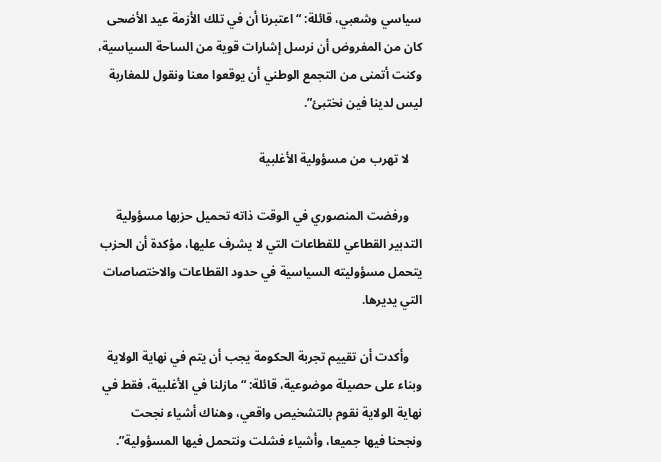سياسي وشعبي، قائلة: “اعتبرنا أن في تلك الأزمة عيد الأضحى كان من المفروض أن نرسل إشارات قوية من الساحة السياسية، وكنت أتمنى من التجمع الوطني أن يوقعوا معنا ونقول للمغاربة ليس لدينا فين نختبئ”.

    لا تهرب من مسؤولية الأغلبية

    ورفضت المنصوري في الوقت ذاته تحميل حزبها مسؤولية التدبير القطاعي للقطاعات التي لا يشرف عليها، مؤكدة أن الحزب يتحمل مسؤوليته السياسية في حدود القطاعات والاختصاصات التي يديرها.

    وأكدت أن تقييم تجربة الحكومة يجب أن يتم في نهاية الولاية وبناء على حصيلة موضوعية، قائلة: “مازلنا في الأغلبية، فقط في نهاية الولاية نقوم بالتشخيص واقعي، وهناك أشياء نجحت ونجحنا فيها جميعا، وأشياء فشلت ونتحمل فيها المسؤولية”.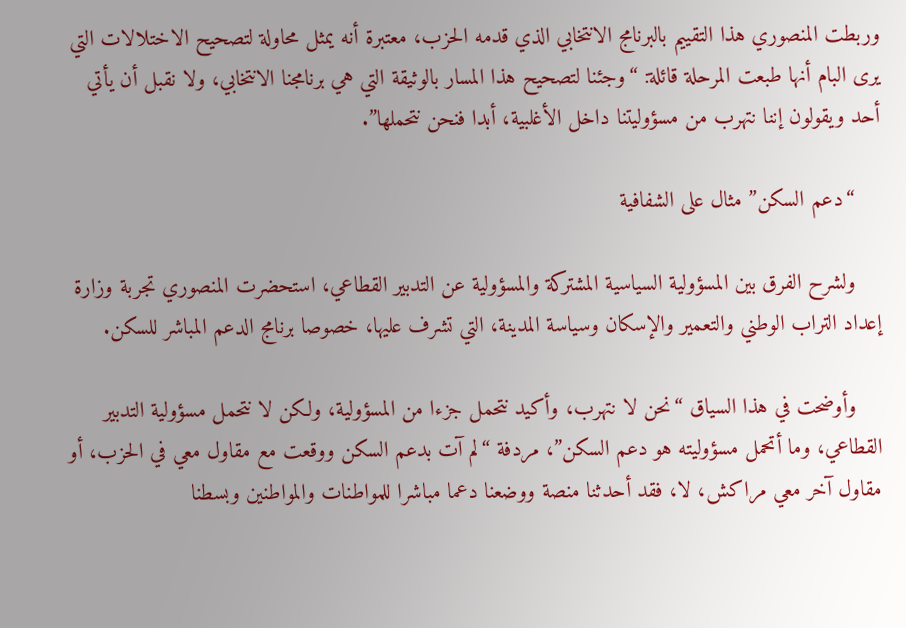وربطت المنصوري هذا التقييم بالبرنامج الانتخابي الذي قدمه الحزب، معتبرة أنه يمثل محاولة لتصحيح الاختلالات التي يرى البام أنها طبعت المرحلة قائلة: “وجئنا لتصحيح هذا المسار بالوثيقة التي هي برنامجنا الانتخابي، ولا نقبل أن يأتي أحد ويقولون إننا نتهرب من مسؤوليتنا داخل الأغلبية، أبدا فنحن نتحملها”.

    “دعم السكن” مثال على الشفافية

    ولشرح الفرق بين المسؤولية السياسية المشتركة والمسؤولية عن التدبير القطاعي، استحضرت المنصوري تجربة وزارة إعداد التراب الوطني والتعمير والإسكان وسياسة المدينة، التي تشرف عليها، خصوصا برنامج الدعم المباشر للسكن.

    وأوضحت في هذا السياق “نحن لا نتهرب، وأكيد نتحمل جزءا من المسؤولية، ولكن لا نتحمل مسؤولية التدبير القطاعي، وما أتحمل مسؤوليته هو دعم السكن”، مردفة “لم آت بدعم السكن ووقعت مع مقاول معي في الحزب، أو مقاول آخر معي مراكش، لا، فقد أحدثنا منصة ووضعنا دعما مباشرا للمواطنات والمواطنين وبسطنا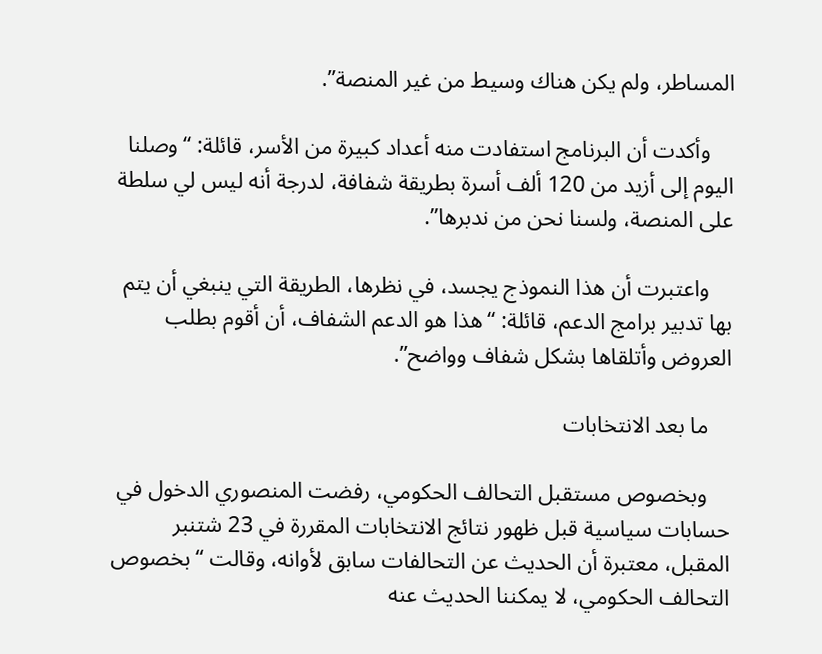المساطر، ولم يكن هناك وسيط من غير المنصة”.

    وأكدت أن البرنامج استفادت منه أعداد كبيرة من الأسر، قائلة: “وصلنا اليوم إلى أزيد من 120 ألف أسرة بطريقة شفافة، لدرجة أنه ليس لي سلطة على المنصة، ولسنا نحن من ندبرها”.

    واعتبرت أن هذا النموذج يجسد، في نظرها، الطريقة التي ينبغي أن يتم بها تدبير برامج الدعم، قائلة: “هذا هو الدعم الشفاف، أن أقوم بطلب العروض وأتلقاها بشكل شفاف وواضح”.

    ما بعد الانتخابات

    وبخصوص مستقبل التحالف الحكومي، رفضت المنصوري الدخول في حسابات سياسية قبل ظهور نتائج الانتخابات المقررة في 23 شتنبر المقبل، معتبرة أن الحديث عن التحالفات سابق لأوانه، وقالت “بخصوص التحالف الحكومي، لا يمكننا الحديث عنه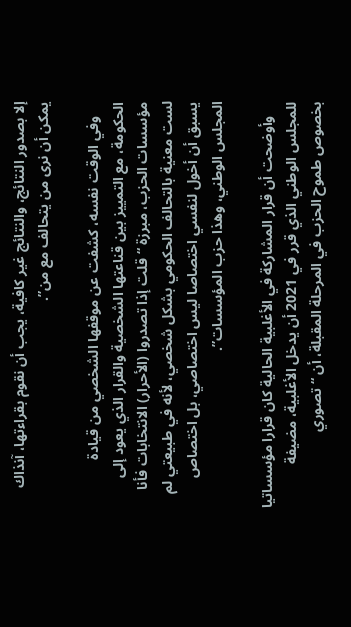إلا بصدور النتائج، والنتائج غير كافية، يجب أن نقوم بقراءتها، آنذاك يمكن أن نرى من يتحالف مع من”.

    وفي الوقت نفسه، كشفت عن موقفها الشخصي من قيادة الحكومة، مع التمييز بين قناعتها الشخصية والقرار الذي يعود إلى مؤسسات الحزب، مبرزة “قلت إذا تصدروا (الأحرار) الانتخابات فأنا لست معنية بالتحالف الحكومي بشكل شخصي، لأنه في طبيعتي لم يسبق أن أخول لنفسي اختصاصا ليس اختصاصي، بل اختصاص المجلس الوطني، وهذا حزب المؤسسات”.

    وأوضحت أن قرار المشاركة في الأغلبية الحالية كان قرارا مؤسساتيا للمجلس الوطني الذي قرر في 2021 أن يدخل الأغلبية، مضيفة بخصوص طموح الحزب في المرحلة المقبلة، أن “تصوري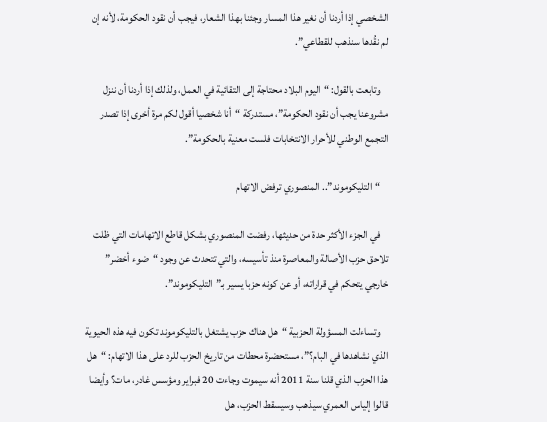الشخصي إذا أردنا أن نغير هذا المسار وجئنا بهذا الشعار، فيجب أن نقود الحكومة، لأنه إن لم نقُدها سنذهب للقطاعي”.

    وتابعت بالقول: “اليوم البلاد محتاجة إلى التقائية في العمل، ولذلك إذا أردنا أن ننزل مشروعنا يجب أن نقود الحكومة”، مستدركة “أنا شخصيا أقول لكم مرة أخرى إذا تصدر التجمع الوطني للأحرار الانتخابات فلست معنية بالحكومة”.

    “التليكوموند”.. المنصوري ترفض الاتهام

    في الجزء الأكثر حدة من حديثها، رفضت المنصوري بشكل قاطع الاتهامات التي ظلت تلاحق حزب الأصالة والمعاصرة منذ تأسيسه، والتي تتحدث عن وجود “ضوء أخضر” خارجي يتحكم في قراراته، أو عن كونه حزبا يسير بـ”التليكوموند”.

    وتساءلت المسؤولة الحزبية “هل هناك حزب يشتغل بالتليكوموند تكون فيه هذه الحيوية الذي نشاهدها في البام؟”، مستحضرة محطات من تاريخ الحزب للرد على هذا الاتهام: “هل هذا الحزب الذي قلنا سنة 2011 أنه سيموت وجاءت 20 فبراير ومؤسس غادر، مات؟ وأيضا قالوا إلياس العمري سيذهب وسيسقط الحزب، هل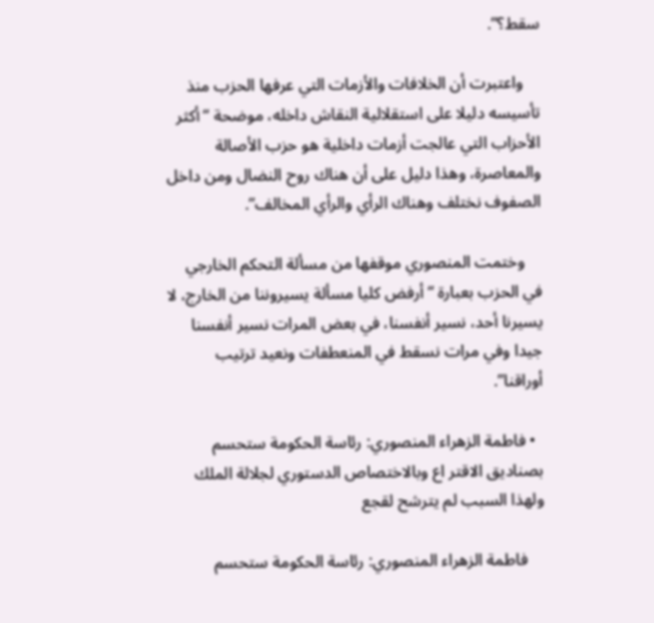سقط؟”.

    واعتبرت أن الخلافات والأزمات التي عرفها الحزب منذ تأسيسه دليلا على استقلالية النقاش داخله، موضحة “أكثر الأحزاب التي عالجت أزمات داخلية هو حزب الأصالة والمعاصرة، وهذا دليل على أن هناك روح النضال ومن داخل الصفوف نختلف وهناك الرأي والرأي المخالف”.

    وختمت المنصوري موقفها من مسألة التحكم الخارجي في الحزب بعبارة “أرفض كليا مسألة يسيروننا من الخارج، لا يسيرنا أحد، نسير أنفسنا، في بعض المرات نسير أنفسنا جيدا وفي مرات نسقط في المنعطفات ونعيد ترتيب أوراقنا”.

  • فاطمة الزهراء المنصوري: رئاسة الحكومة ستحسم بصناديق الاقتر اع وبالاختصاص الدستوري لجلالة الملك ولهذا السبب لم يترشح لقجع

    فاطمة الزهراء المنصوري: رئاسة الحكومة ستحسم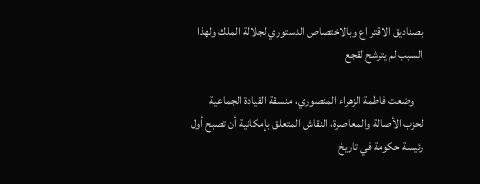بصناديق الاقتر اع وبالاختصاص الدستوري لجلالة الملك ولهذا السبب لم يترشح لقجع

    وضعت فاطمة الزهراء المنصوري، منسقة القيادة الجماعية لحزب الأصالة والمعاصرة، النقاش المتعلق بإمكانية أن تصبح أول رئيسة حكومة في تاريخ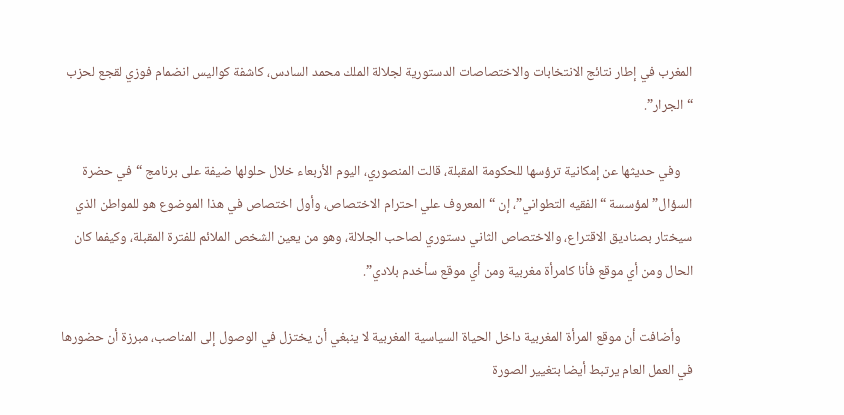المغرب في إطار نتائج الانتخابات والاختصاصات الدستورية لجلالة الملك محمد السادس، كاشفة كواليس انضمام فوزي لقجع لحزب “الجرار”.

    وفي حديثها عن إمكانية ترؤسها للحكومة المقبلة، قالت المنصوري، اليوم الأربعاء خلال حلولها ضيفة على برنامج “في حضرة السؤال” لمؤسسة “الفقيه التطواني”، إن “المعروف علي احترام الاختصاص، وأول اختصاص في هذا الموضوع هو للمواطن الذي سيختار بصناديق الاقتراع، والاختصاص الثاني دستوري لصاحب الجلالة، وهو من يعين الشخص الملائم للفترة المقبلة، وكيفما كان الحال ومن أي موقع فأنا كامرأة مغربية ومن أي موقع سأخدم بلادي”.

    وأضافت أن موقع المرأة المغربية داخل الحياة السياسية المغربية لا ينبغي أن يختزل في الوصول إلى المناصب، مبرزة أن حضورها في العمل العام يرتبط أيضا بتغيير الصورة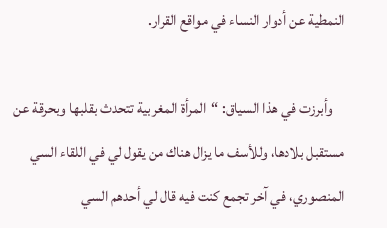النمطية عن أدوار النساء في مواقع القرار.

    وأبرزت في هذا السياق: “المرأة المغربية تتحدث بقلبها وبحرقة عن مستقبل بلادها، وللأسف ما يزال هناك من يقول لي في اللقاء السي المنصوري، في آخر تجمع كنت فيه قال لي أحدهم السي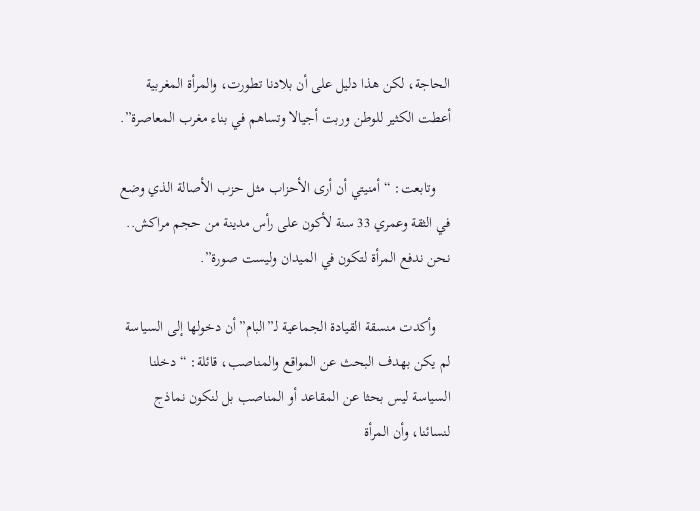الحاجة، لكن هذا دليل على أن بلادنا تطورت، والمرأة المغربية أعطت الكثير للوطن وربت أجيالا وتساهم في بناء مغرب المعاصرة”.

    وتابعت: “أمنيتي أن أرى الأحزاب مثل حزب الأصالة الذي وضع في الثقة وعمري 33 سنة لأكون على رأس مدينة من حجم مراكش.. نحن ندفع المرأة لتكون في الميدان وليست صورة”.

    وأكدت منسقة القيادة الجماعية لـ”البام” أن دخولها إلى السياسة لم يكن بهدف البحث عن المواقع والمناصب، قائلة: “دخلنا السياسة ليس بحثا عن المقاعد أو المناصب بل لنكون نماذج لنسائنا، وأن المرأة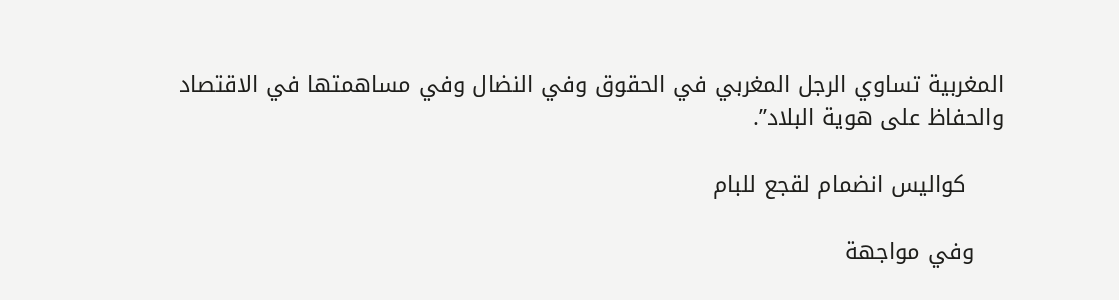المغربية تساوي الرجل المغربي في الحقوق وفي النضال وفي مساهمتها في الاقتصاد والحفاظ على هوية البلاد”.

     كواليس انضمام لقجع للبام

    وفي مواجهة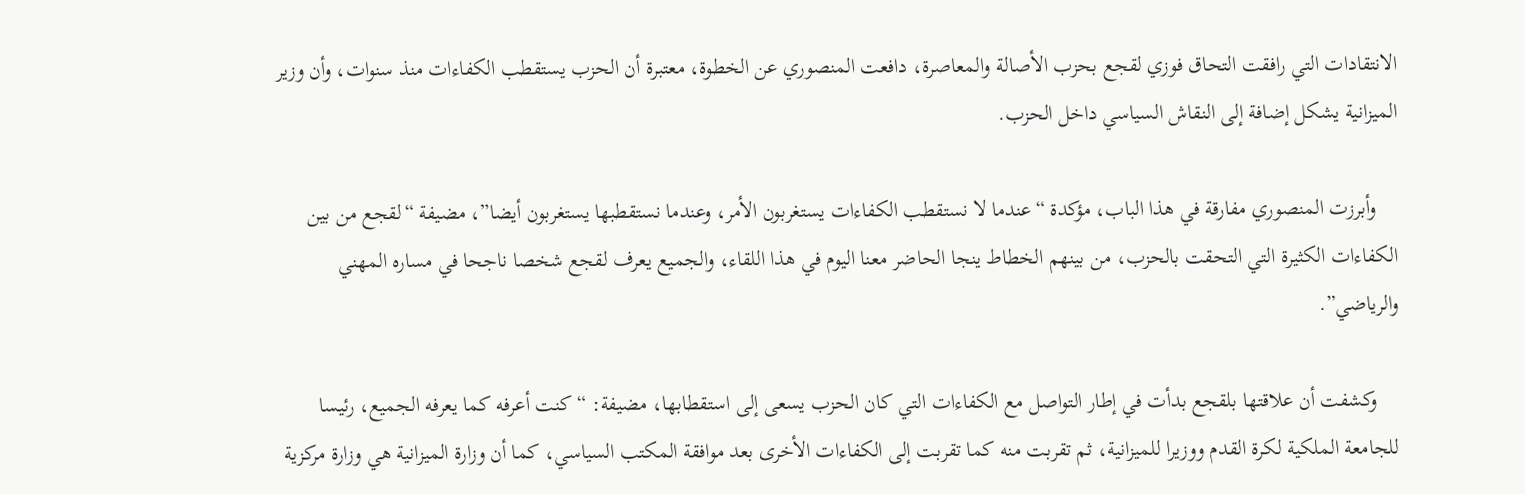الانتقادات التي رافقت التحاق فوزي لقجع بحزب الأصالة والمعاصرة، دافعت المنصوري عن الخطوة، معتبرة أن الحزب يستقطب الكفاءات منذ سنوات، وأن وزير الميزانية يشكل إضافة إلى النقاش السياسي داخل الحزب.

    وأبرزت المنصوري مفارقة في هذا الباب، مؤكدة “عندما لا نستقطب الكفاءات يستغربون الأمر، وعندما نستقطبها يستغربون أيضا”، مضيفة “لقجع من بين الكفاءات الكثيرة التي التحقت بالحزب، من بينهم الخطاط ينجا الحاضر معنا اليوم في هذا اللقاء، والجميع يعرف لقجع شخصا ناجحا في مساره المهني والرياضي”.

    وكشفت أن علاقتها بلقجع بدأت في إطار التواصل مع الكفاءات التي كان الحزب يسعى إلى استقطابها، مضيفة: “كنت أعرفه كما يعرفه الجميع، رئيسا للجامعة الملكية لكرة القدم ووزيرا للميزانية، ثم تقربت منه كما تقربت إلى الكفاءات الأخرى بعد موافقة المكتب السياسي، كما أن وزارة الميزانية هي وزارة مركزية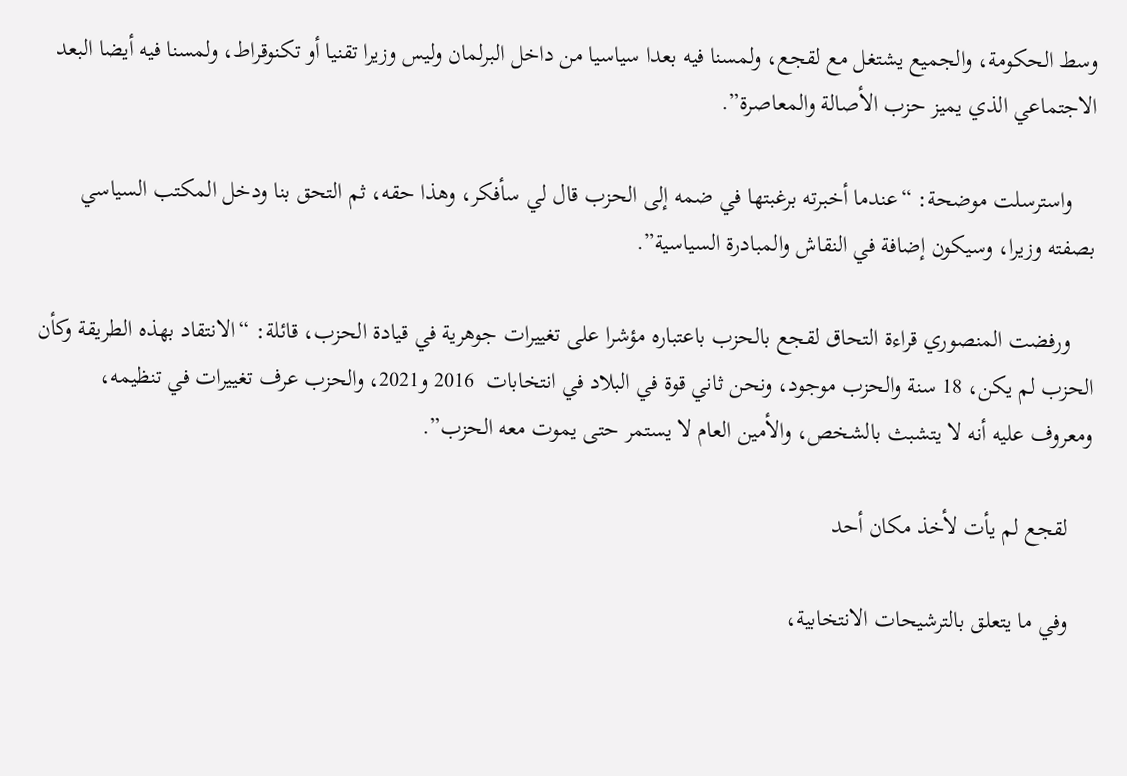وسط الحكومة، والجميع يشتغل مع لقجع، ولمسنا فيه بعدا سياسيا من داخل البرلمان وليس وزيرا تقنيا أو تكنوقراط، ولمسنا فيه أيضا البعد الاجتماعي الذي يميز حزب الأصالة والمعاصرة”.

    واسترسلت موضحة: “عندما أخبرته برغبتها في ضمه إلى الحزب قال لي سأفكر، وهذا حقه، ثم التحق بنا ودخل المكتب السياسي بصفته وزيرا، وسيكون إضافة في النقاش والمبادرة السياسية”.

    ورفضت المنصوري قراءة التحاق لقجع بالحزب باعتباره مؤشرا على تغييرات جوهرية في قيادة الحزب، قائلة: “الانتقاد بهذه الطريقة وكأن الحزب لم يكن، 18 سنة والحزب موجود، ونحن ثاني قوة في البلاد في انتخابات  2016 و2021، والحزب عرف تغييرات في تنظيمه، ومعروف عليه أنه لا يتشبث بالشخص، والأمين العام لا يستمر حتى يموت معه الحزب”.

    لقجع لم يأت لأخذ مكان أحد

    وفي ما يتعلق بالترشيحات الانتخابية،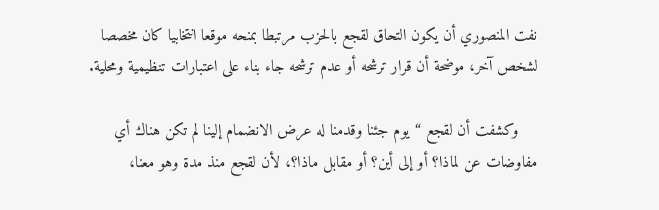نفت المنصوري أن يكون التحاق لقجع بالحزب مرتبطا بمنحه موقعا انتخابيا كان مخصصا لشخص آخر، موضحة أن قرار ترشحه أو عدم ترشحه جاء بناء على اعتبارات تنظيمية ومحلية.

    وكشفت أن لقجع “يوم جئنا وقدمنا له عرض الانضمام إلينا لم تكن هناك أي مفاوضات عن لماذا؟ أو إلى أين؟ أو مقابل ماذا؟، لأن لقجع منذ مدة وهو معنا،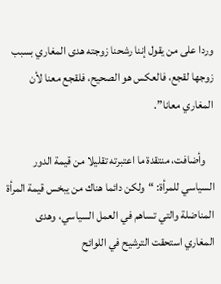وردا على من يقول إننا رشحنا زوجته هدى المغاري بسبب زوجها لقجع، فالعكس هو الصحيح، فلقجع معنا لأن المغاري معانا”.

    وأضافت، منتقدة ما اعتبرته تقليلا من قيمة الدور السياسي للمرأة: “ولكن دائما هناك من يبخس قيمة المرأة المناضلة والتي تساهم في العمل السياسي، وهدى المغاري استحقت الترشيح في اللوائح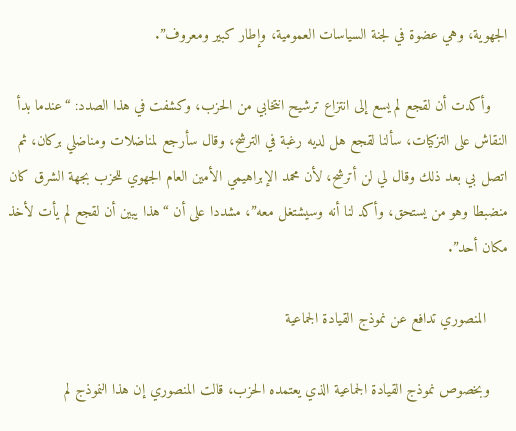الجهوية، وهي عضوة في لجنة السياسات العمومية، وإطار كبير ومعروف”.

    وأكدت أن لقجع لم يسع إلى انتزاع ترشيح انتخابي من الحزب، وكشفت في هذا الصدد: “عندما بدأ النقاش على التزكيات، سألنا لقجع هل لديه رغبة في الترشح، وقال سأرجع لمناضلات ومناضلي بركان، ثم اتصل بي بعد ذلك وقال لي لن أترشح، لأن محمد الإبراهيمي الأمين العام الجهوي للحزب بجهة الشرق كان منضبطا وهو من يستحق، وأكد لنا أنه وسيشتغل معه”، مشددا على أن “هذا يبين أن لقجع لم يأت لأخذ مكان أحد”.

     المنصوري تدافع عن نموذج القيادة الجماعية

    وبخصوص نموذج القيادة الجماعية الذي يعتمده الحزب، قالت المنصوري إن هذا النموذج لم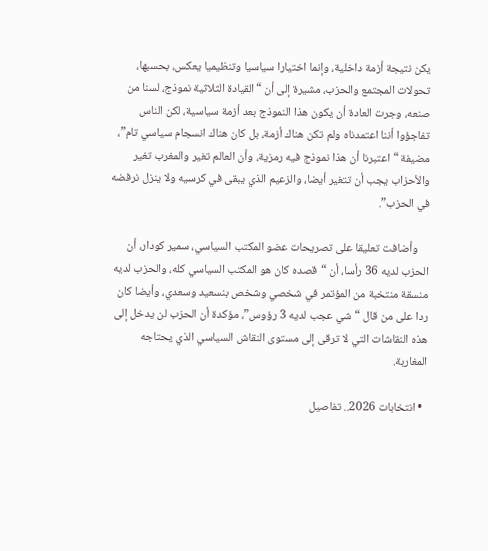يكن نتيجة أزمة داخلية، وإنما اختيارا سياسيا وتنظيميا يعكس، بحسبها، تحولات المجتمع والحزب، مشيرة إلى أن “القيادة الثلاثية نموذج، لسنا من صنعه، وجرت العادة أن يكون هذا النموذج بعد أزمة سياسية، لكن الناس تفاجؤوا أننا اعتمدناه ولم تكن هناك أزمة، بل كان هناك انسجام سياسي تام”، مضيفة “اعتبرنا أن هذا نموذج فيه رمزية، وأن العالم تغير والمغرب تغير والأحزاب يجب أن تتغير أيضا، والزعيم الذي يبقى في كرسيه ولا ينزل نرفضه في الحزب”.

    وأضافت تعليقا على تصريحات عضو المكتب السياسي، سمير كودار، أن الحزب لديه 36 رأسا، أن “قصده كان هو المكتب السياسي كله، والحزب لديه منسقة منتخبة من المؤتمر في شخصي وشخص بنسعيد وسعدي، وأيضا كان ردا على من قال “شي عجب لديه 3 رؤوس”، مؤكدة أن الحزب لن يدخل إلى هذه النقاشات التي لا ترقى إلى مستوى النقاش السياسي الذي يحتاجه المغاربة.

  • انتخابات 2026.. تفاصيل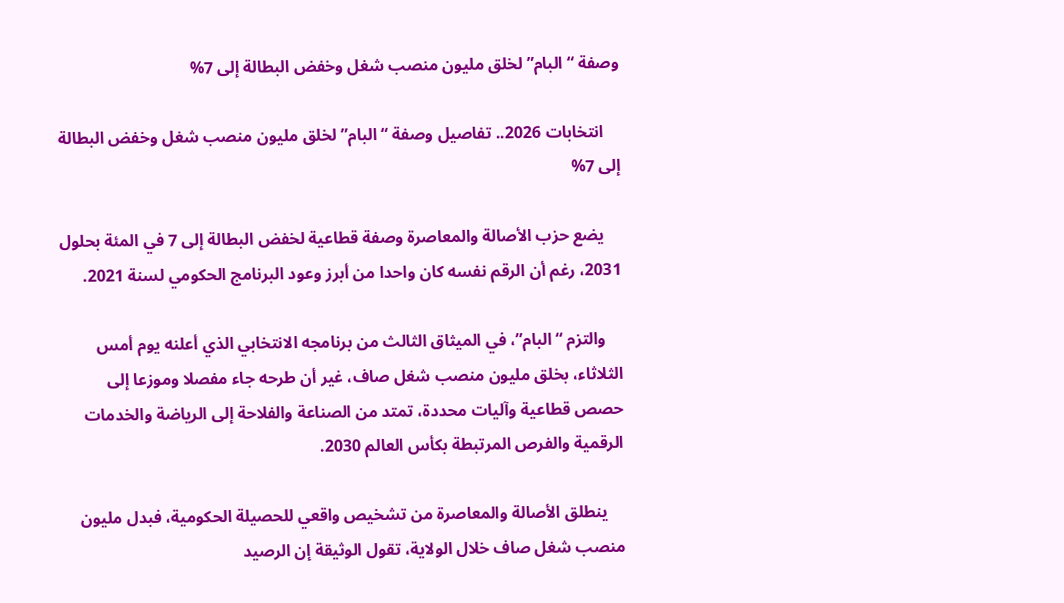وصفة “البام” لخلق مليون منصب شغل وخفض البطالة إلى 7%

    انتخابات 2026.. تفاصيل وصفة “البام” لخلق مليون منصب شغل وخفض البطالة إلى 7%

    يضع حزب الأصالة والمعاصرة وصفة قطاعية لخفض البطالة إلى 7 في المئة بحلول 2031، رغم أن الرقم نفسه كان واحدا من أبرز وعود البرنامج الحكومي لسنة 2021.

    والتزم “البام”، في الميثاق الثالث من برنامجه الانتخابي الذي أعلنه يوم أمس الثلاثاء، بخلق مليون منصب شغل صاف، غير أن طرحه جاء مفصلا وموزعا إلى حصص قطاعية وآليات محددة، تمتد من الصناعة والفلاحة إلى الرياضة والخدمات الرقمية والفرص المرتبطة بكأس العالم 2030.

    ينطلق الأصالة والمعاصرة من تشخيص واقعي للحصيلة الحكومية، فبدل مليون منصب شغل صاف خلال الولاية، تقول الوثيقة إن الرصيد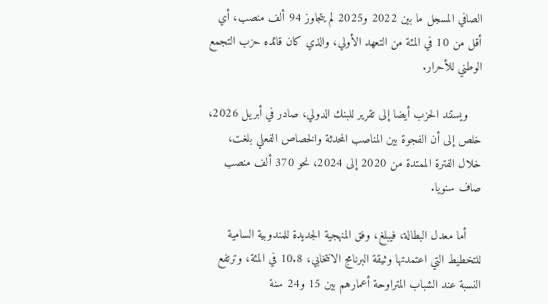الصافي المسجل ما بين 2022 و2025 لم يتجاوز 94 ألف منصب، أي أقل من 10 في المئة من التعهد الأولي، والذي كان قائده حزب التجمع الوطني للأحرار.

    ويستند الحزب أيضا إلى تقرير للبنك الدولي، صادر في أبريل 2026، خلص إلى أن الفجوة بين المناصب المحدثة والخصاص الفعلي بلغت، خلال الفترة الممتدة من 2020 إلى 2024، نحو 370 ألف منصب صاف سنويا.

    أما معدل البطالة، فيبلغ، وفق المنهجية الجديدة للمندوبية السامية للتخطيط التي اعتمدتها وثيقة البرنامج الانتخابي، 10.8 في المئة، وترتفع النسبة عند الشباب المتراوحة أعمارهم بين 15 و24 سنة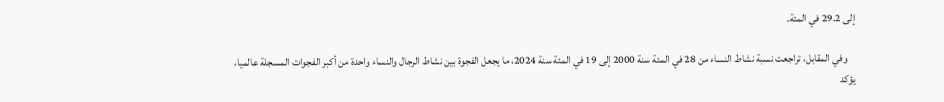إلى 29.2 في المئة.

    وفي المقابل، تراجعت نسبة نشاط النساء من 28 في المئة سنة 2000 إلى 19 في المئة سنة 2024، ما يجعل الفجوة بين نشاط الرجال والنساء واحدة من أكبر الفجوات المسجلة عالميا، يؤكد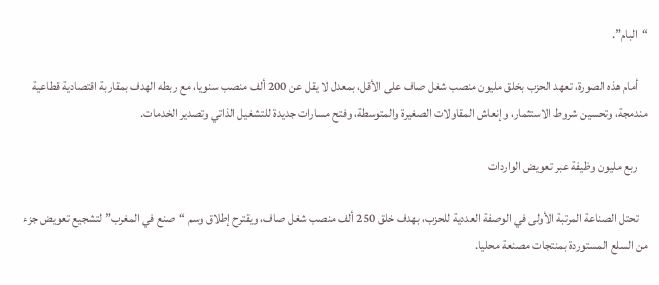“البام”.

    أمام هذه الصورة، تعهد الحزب بخلق مليون منصب شغل صاف على الأقل، بمعدل لا يقل عن 200 ألف منصب سنويا، مع ربطه الهدف بمقاربة اقتصادية قطاعية مندمجة، وتحسين شروط الاستثمار، وإنعاش المقاولات الصغيرة والمتوسطة، وفتح مسارات جديدة للتشغيل الذاتي وتصدير الخدمات.

    ربع مليون وظيفة عبر تعويض الواردات

    تحتل الصناعة المرتبة الأولى في الوصفة العددية للحزب، بهدف خلق 250 ألف منصب شغل صاف، ويقترح إطلاق وسم “صنع في المغرب” لتشجيع تعويض جزء من السلع المستوردة بمنتجات مصنعة محليا.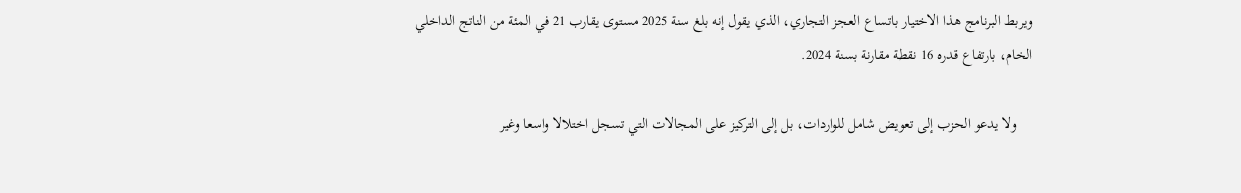ويربط البرنامج هذا الاختيار باتساع العجز التجاري، الذي يقول إنه بلغ سنة 2025 مستوى يقارب 21 في المئة من الناتج الداخلي الخام، بارتفاع قدره 16 نقطة مقارنة بسنة 2024.

    ولا يدعو الحزب إلى تعويض شامل للواردات، بل إلى التركيز على المجالات التي تسجل اختلالا واسعا وغير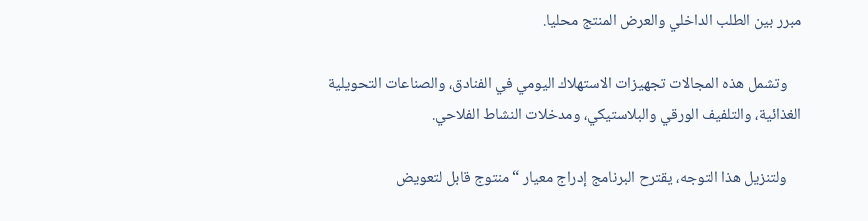مبرر بين الطلب الداخلي والعرض المنتج محليا.

    وتشمل هذه المجالات تجهيزات الاستهلاك اليومي في الفنادق، والصناعات التحويلية الغذائية، والتلفيف الورقي والبلاستيكي، ومدخلات النشاط الفلاحي.

    ولتنزيل هذا التوجه، يقترح البرنامج إدراج معيار “منتوج قابل لتعويض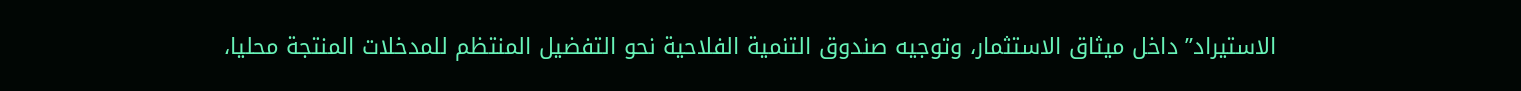الاستيراد” داخل ميثاق الاستثمار، وتوجيه صندوق التنمية الفلاحية نحو التفضيل المنتظم للمدخلات المنتجة محليا،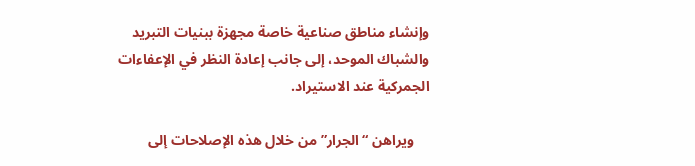وإنشاء مناطق صناعية خاصة مجهزة ببنيات التبريد والشباك الموحد، إلى جانب إعادة النظر في الإعفاءات الجمركية عند الاستيراد.

    ويراهن “الجرار” من خلال هذه الإصلاحات إلى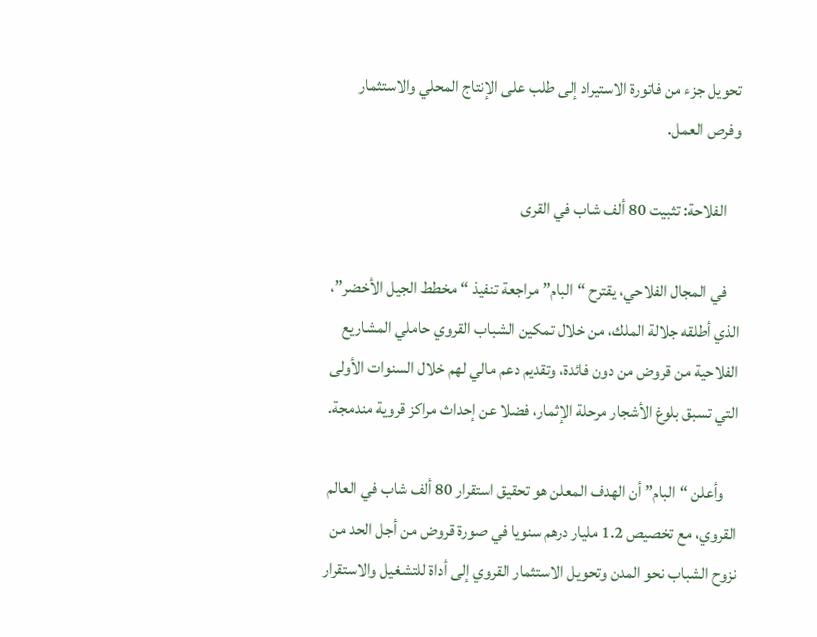تحويل جزء من فاتورة الاستيراد إلى طلب على الإنتاج المحلي والاستثمار وفرص العمل.

    الفلاحة: تثبيت 80 ألف شاب في القرى

    في المجال الفلاحي، يقترح “البام” مراجعة تنفيذ “مخطط الجيل الأخضر”، الذي أطلقه جلالة الملك، من خلال تمكين الشباب القروي حاملي المشاريع الفلاحية من قروض من دون فائدة، وتقديم دعم مالي لهم خلال السنوات الأولى التي تسبق بلوغ الأشجار مرحلة الإثمار، فضلا عن إحداث مراكز قروية مندمجة.

    وأعلن “البام” أن الهدف المعلن هو تحقيق استقرار 80 ألف شاب في العالم القروي، مع تخصيص 1.2 مليار درهم سنويا في صورة قروض من أجل الحد من نزوح الشباب نحو المدن وتحويل الاستثمار القروي إلى أداة للتشغيل والاستقرار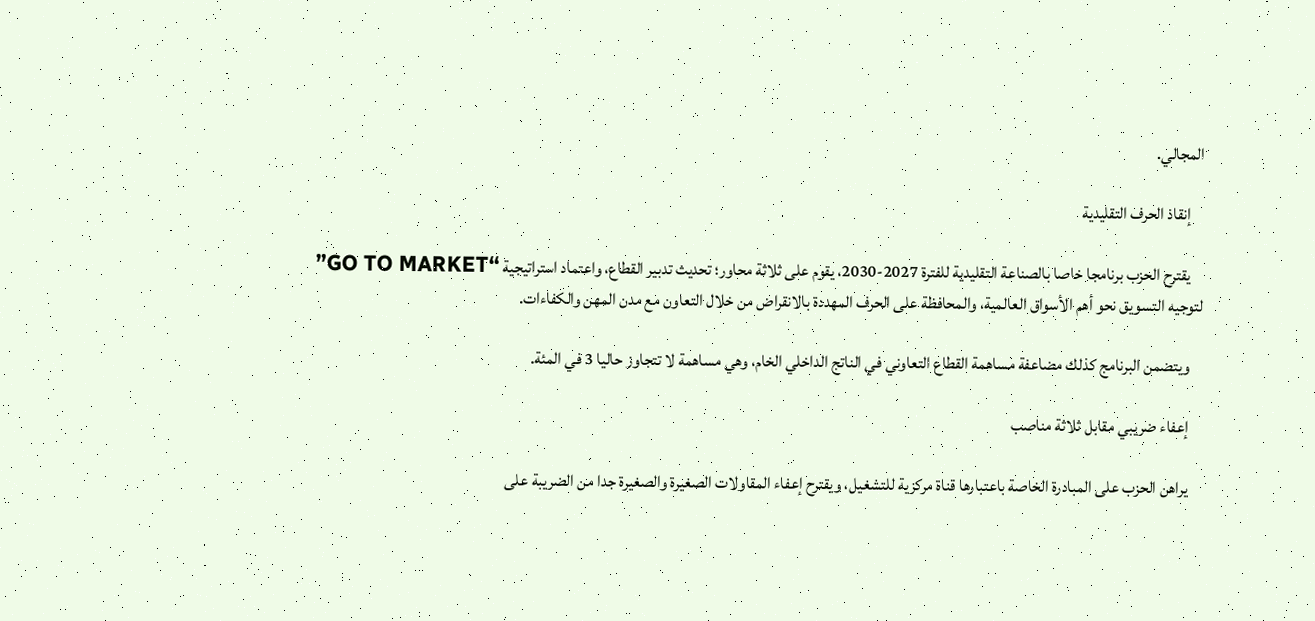المجالي.

    إنقاذ الحرف التقليدية

    يقترح الحزب برنامجا خاصا بالصناعة التقليدية للفترة 2027-2030، يقوم على ثلاثة محاور؛ تحديث تدبير القطاع، واعتماد استراتيجية “GO TO MARKET” لتوجيه التسويق نحو أهم الأسواق العالمية، والمحافظة على الحرف المهددة بالانقراض من خلال التعاون مع مدن المهن والكفاءات.

    ويتضمن البرنامج كذلك مضاعفة مساهمة القطاع التعاوني في الناتج الداخلي الخام، وهي مساهمة لا تتجاوز حاليا 3 في المئة.

    إعفاء ضريبي مقابل ثلاثة مناصب

    يراهن الحزب على المبادرة الخاصة باعتبارها قناة مركزية للتشغيل، ويقترح إعفاء المقاولات الصغيرة والصغيرة جدا من الضريبة على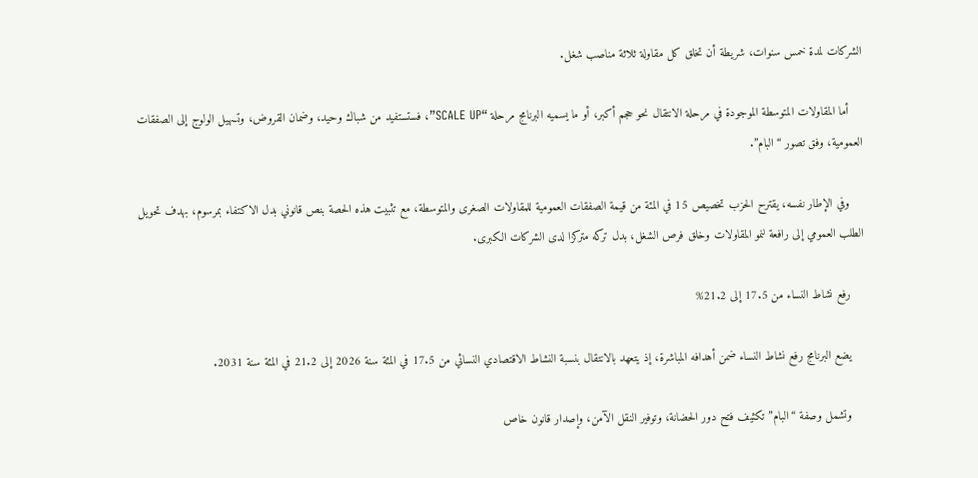الشركات لمدة خمس سنوات، شريطة أن تخلق كل مقاولة ثلاثة مناصب شغل.

    أما المقاولات المتوسطة الموجودة في مرحلة الانتقال نحو حجم أكبر، أو ما يسميه البرنامج مرحلة “SCALE UP”، فستستفيد من شباك وحيد، وضمان القروض، وتسهيل الولوج إلى الصفقات العمومية، وفق تصور “البام”.

    وفي الإطار نفسه، يقترح الحزب تخصيص 15 في المئة من قيمة الصفقات العمومية للمقاولات الصغرى والمتوسطة، مع تثبيت هذه الحصة بنص قانوني بدل الاكتفاء بمرسوم، بهدف تحويل الطلب العمومي إلى رافعة لنمو المقاولات وخلق فرص الشغل، بدل تركه متركزا لدى الشركات الكبرى.

    رفع نشاط النساء من 17.5 إلى 21.2%

    يضع البرنامج رفع نشاط النساء ضمن أهدافه المباشرة، إذ يتعهد بالانتقال بنسبة النشاط الاقتصادي النسائي من 17.5 في المئة سنة 2026 إلى 21.2 في المئة سنة 2031.

    وتشمل وصفة “البام” تكثيف فتح دور الحضانة، وتوفير النقل الآمن، وإصدار قانون خاص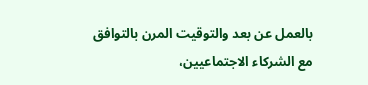بالعمل عن بعد والتوقيت المرن بالتوافق مع الشركاء الاجتماعيين،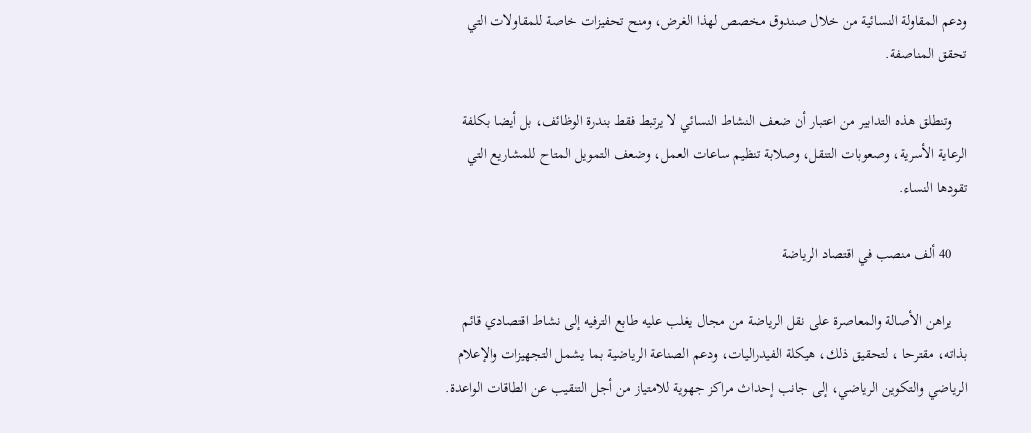ودعم المقاولة النسائية من خلال صندوق مخصص لهذا الغرض، ومنح تحفيزات خاصة للمقاولات التي تحقق المناصفة.

    وتنطلق هذه التدابير من اعتبار أن ضعف النشاط النسائي لا يرتبط فقط بندرة الوظائف، بل أيضا بكلفة الرعاية الأسرية، وصعوبات التنقل، وصلابة تنظيم ساعات العمل، وضعف التمويل المتاح للمشاريع التي تقودها النساء.

    40 ألف منصب في اقتصاد الرياضة

    يراهن الأصالة والمعاصرة على نقل الرياضة من مجال يغلب عليه طابع الترفيه إلى نشاط اقتصادي قائم بذاته، مقترحا ، لتحقيق ذلك، هيكلة الفيدراليات، ودعم الصناعة الرياضية بما يشمل التجهيزات والإعلام الرياضي والتكوين الرياضي، إلى جانب إحداث مراكز جهوية للامتياز من أجل التنقيب عن الطاقات الواعدة.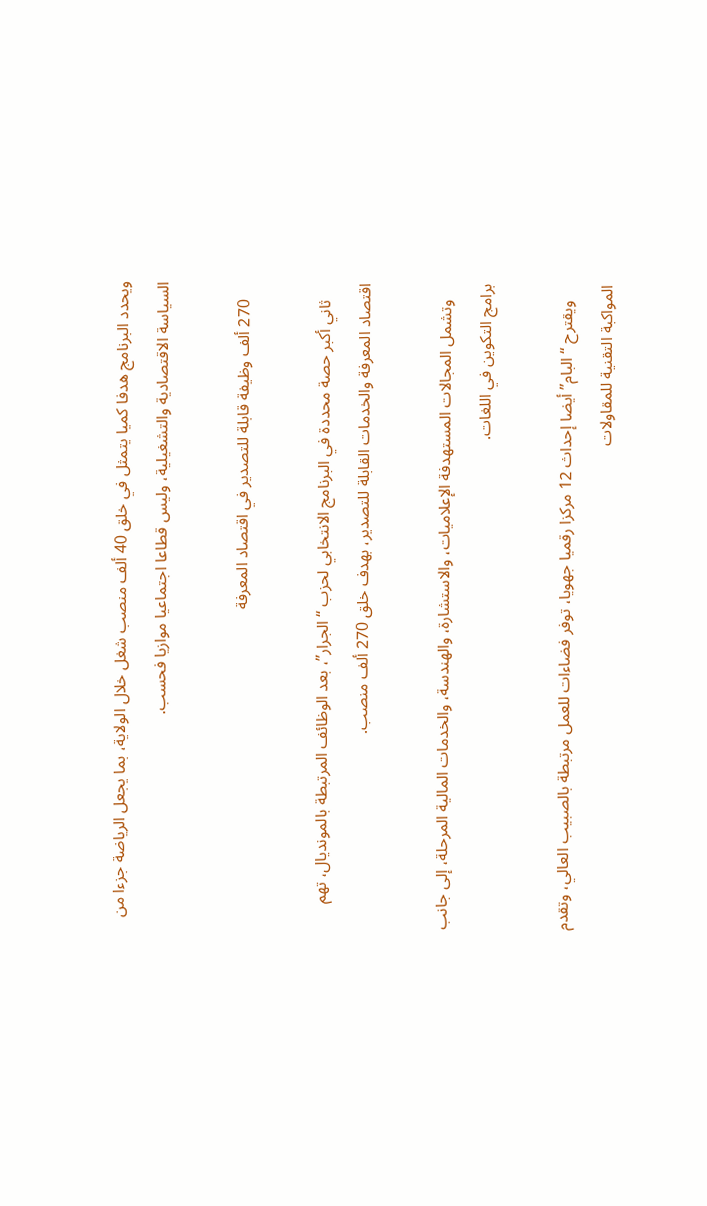ويحدد البرنامج هدفا كميا يتمثل في خلق 40 ألف منصب شغل خلال الولاية، بما يجعل الرياضة جزءا من السياسة الاقتصادية والتشغيلية، وليس قطاعا اجتماعيا موازيا فحسب.

    270 ألف وظيفة قابلة للتصدير في اقتصاد المعرفة

    ثاني أكبر حصة محددة في البرنامج الانتخابي لحزب “الجرار”، بعد الوظائف المرتبطة بالمونديال، تهم اقتصاد المعرفة والخدمات القابلة للتصدير، بهدف خلق 270 ألف منصب.

    وتشمل المجالات المستهدفة الإعلاميات، والاستشارة، والهندسة، والخدمات المالية المرحلة، إلى جانب برامج التكوين في اللغات.

    ويقترح “البام” أيضا إحداث 12 مركزا رقميا جهويا، توفر فضاءات للعمل مرتبطة بالصبيب العالي، وتقدم المواكبة التقنية للمقاولات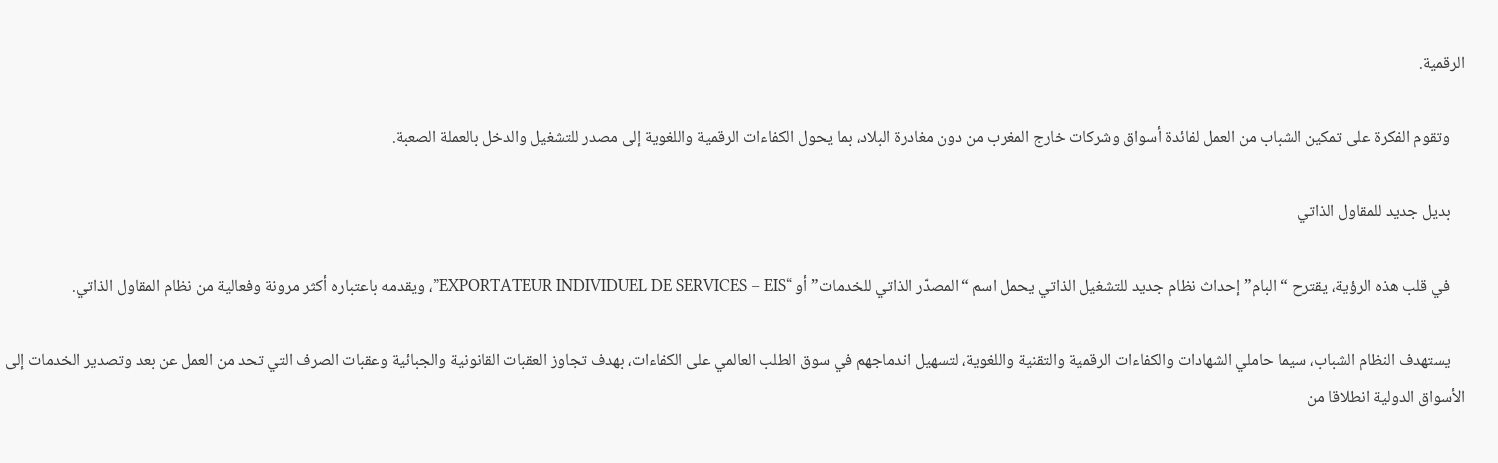الرقمية.

    وتقوم الفكرة على تمكين الشباب من العمل لفائدة أسواق وشركات خارج المغرب من دون مغادرة البلاد، بما يحول الكفاءات الرقمية واللغوية إلى مصدر للتشغيل والدخل بالعملة الصعبة.

    بديل جديد للمقاول الذاتي

    في قلب هذه الرؤية، يقترح “البام” إحداث نظام جديد للتشغيل الذاتي يحمل اسم “المصدّر الذاتي للخدمات” أو “EXPORTATEUR INDIVIDUEL DE SERVICES – EIS”، ويقدمه باعتباره أكثر مرونة وفعالية من نظام المقاول الذاتي.

    يستهدف النظام الشباب، سيما حاملي الشهادات والكفاءات الرقمية والتقنية واللغوية، لتسهيل اندماجهم في سوق الطلب العالمي على الكفاءات، بهدف تجاوز العقبات القانونية والجبائية وعقبات الصرف التي تحد من العمل عن بعد وتصدير الخدمات إلى الأسواق الدولية انطلاقا من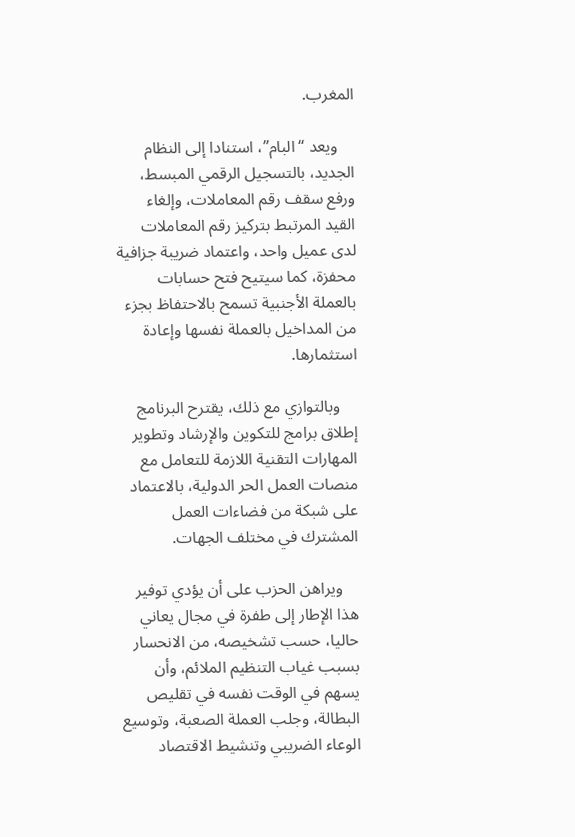المغرب.

    ويعد “البام”، استنادا إلى النظام الجديد، بالتسجيل الرقمي المبسط، ورفع سقف رقم المعاملات، وإلغاء القيد المرتبط بتركيز رقم المعاملات لدى عميل واحد، واعتماد ضريبة جزافية محفزة، كما سيتيح فتح حسابات بالعملة الأجنبية تسمح بالاحتفاظ بجزء من المداخيل بالعملة نفسها وإعادة استثمارها.

    وبالتوازي مع ذلك، يقترح البرنامج إطلاق برامج للتكوين والإرشاد وتطوير المهارات التقنية اللازمة للتعامل مع منصات العمل الحر الدولية، بالاعتماد على شبكة من فضاءات العمل المشترك في مختلف الجهات.

    ويراهن الحزب على أن يؤدي توفير هذا الإطار إلى طفرة في مجال يعاني حاليا، حسب تشخيصه، من الانحسار بسبب غياب التنظيم الملائم، وأن يسهم في الوقت نفسه في تقليص البطالة، وجلب العملة الصعبة، وتوسيع الوعاء الضريبي وتنشيط الاقتصاد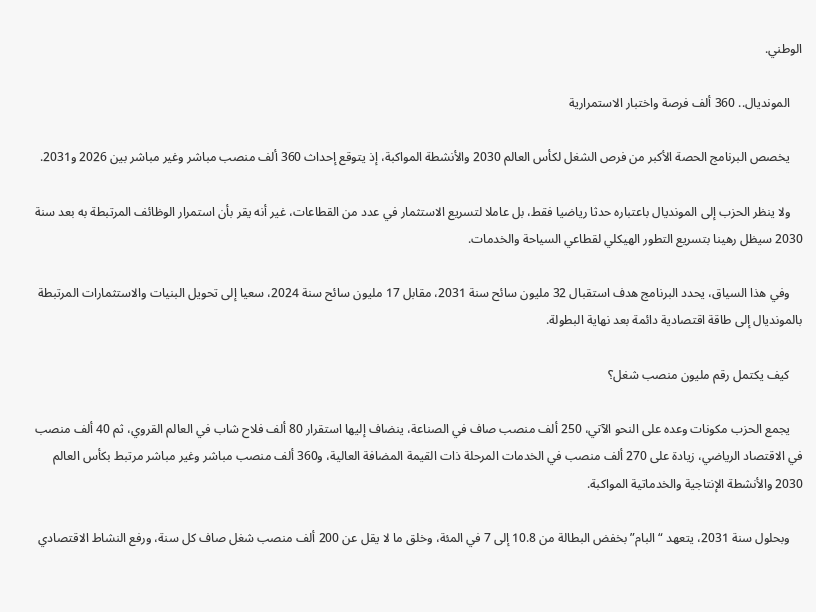الوطني.

    المونديال.. 360 ألف فرصة واختبار الاستمرارية

    يخصص البرنامج الحصة الأكبر من فرص الشغل لكأس العالم 2030 والأنشطة المواكبة، إذ يتوقع إحداث 360 ألف منصب مباشر وغير مباشر بين 2026 و2031.

    ولا ينظر الحزب إلى المونديال باعتباره حدثا رياضيا فقط، بل عاملا لتسريع الاستثمار في عدد من القطاعات، غير أنه يقر بأن استمرار الوظائف المرتبطة به بعد سنة 2030 سيظل رهينا بتسريع التطور الهيكلي لقطاعي السياحة والخدمات.

    وفي هذا السياق، يحدد البرنامج هدف استقبال 32 مليون سائح سنة 2031، مقابل 17 مليون سائح سنة 2024، سعيا إلى تحويل البنيات والاستثمارات المرتبطة بالمونديال إلى طاقة اقتصادية دائمة بعد نهاية البطولة.

    كيف يكتمل رقم مليون منصب شغل؟

    يجمع الحزب مكونات وعده على النحو الآتي، 250 ألف منصب صاف في الصناعة، ينضاف إليها استقرار 80 ألف فلاح شاب في العالم القروي، ثم 40 ألف منصب في الاقتصاد الرياضي، زيادة على 270 ألف منصب في الخدمات المرحلة ذات القيمة المضافة العالية، و360 ألف منصب مباشر وغير مباشر مرتبط بكأس العالم 2030 والأنشطة الإنتاجية والخدماتية المواكبة.

    وبحلول سنة 2031، يتعهد “البام” بخفض البطالة من 10.8 إلى 7 في المئة، وخلق ما لا يقل عن 200 ألف منصب شغل صاف كل سنة، ورفع النشاط الاقتصادي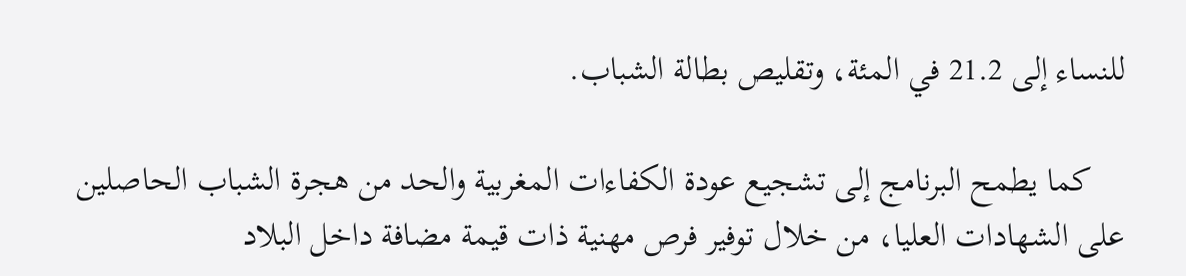للنساء إلى 21.2 في المئة، وتقليص بطالة الشباب.

    كما يطمح البرنامج إلى تشجيع عودة الكفاءات المغربية والحد من هجرة الشباب الحاصلين على الشهادات العليا، من خلال توفير فرص مهنية ذات قيمة مضافة داخل البلاد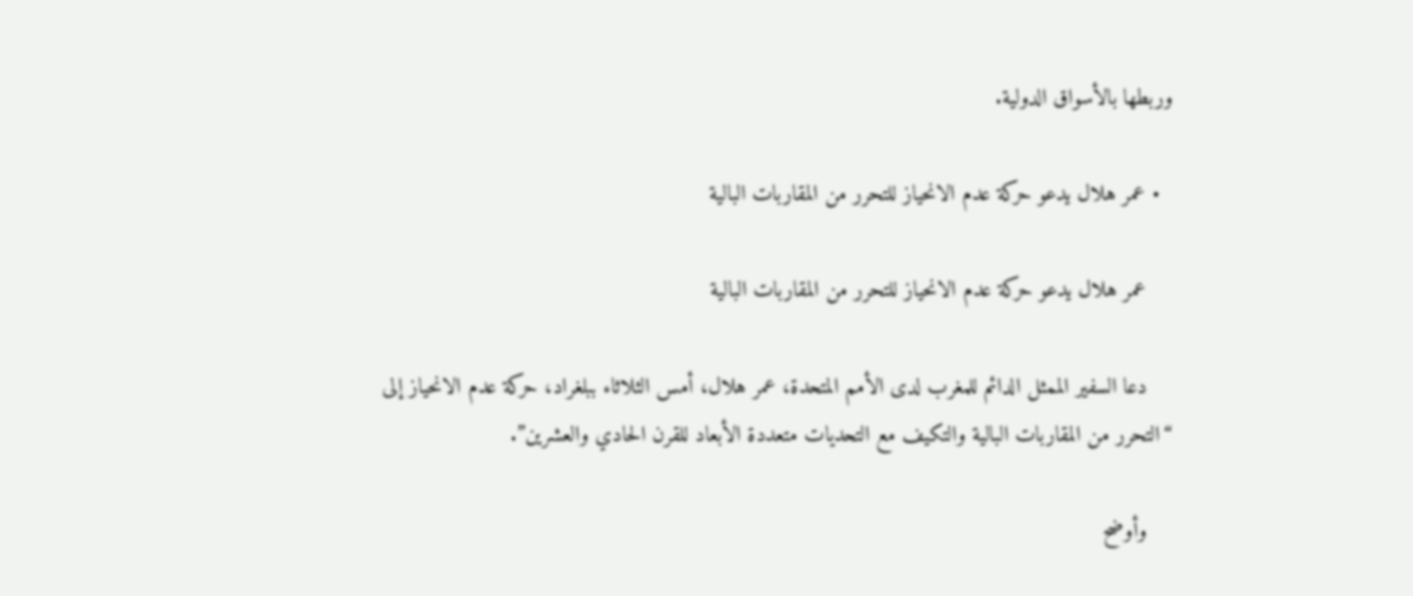وربطها بالأسواق الدولية.

  • عمر هلال يدعو حركة عدم الانحياز للتحرر من المقاربات البالية

    عمر هلال يدعو حركة عدم الانحياز للتحرر من المقاربات البالية

    دعا السفير الممثل الدائم للمغرب لدى الأمم المتحدة، عمر هلال، أمس الثلاثاء ببلغراد، حركة عدم الانحياز إلى “التحرر من المقاربات البالية والتكيف مع التحديات متعددة الأبعاد للقرن الحادي والعشرين”.

    وأوضح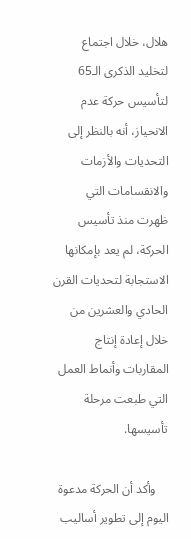هلال، خلال اجتماع لتخليد الذكرى الـ65 لتأسيس حركة عدم الانحياز، أنه بالنظر إلى التحديات والأزمات والانقسامات التي ظهرت منذ تأسيس الحركة، لم يعد بإمكانها الاستجابة لتحديات القرن الحادي والعشرين من خلال إعادة إنتاج المقاربات وأنماط العمل التي طبعت مرحلة تأسيسها.

    وأكد أن الحركة مدعوة اليوم إلى تطوير أساليب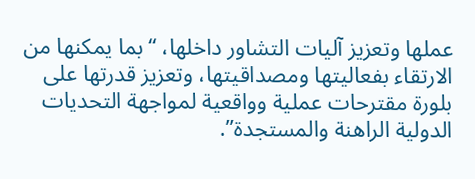عملها وتعزيز آليات التشاور داخلها، “بما يمكنها من الارتقاء بفعاليتها ومصداقيتها، وتعزيز قدرتها على بلورة مقترحات عملية وواقعية لمواجهة التحديات الدولية الراهنة والمستجدة”.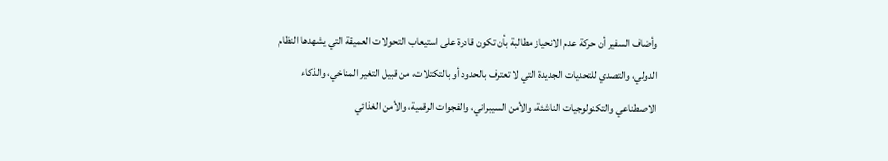وأضاف السفير أن حركة عدم الانحياز مطالبة بأن تكون قادرة على استيعاب التحولات العميقة التي يشهدها النظام الدولي، والتصدي للتحديات الجديدة التي لا تعترف بالحدود أو بالتكتلات، من قبيل التغير المناخي، والذكاء الاصطناعي والتكنولوجيات الناشئة، والأمن السيبراني، والفجوات الرقمية، والأمن الغذائي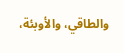والطاقي، والأوبئة،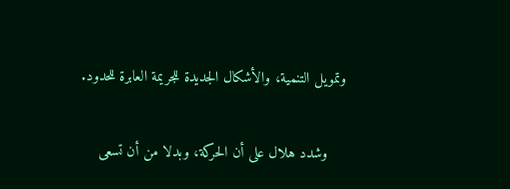وتمويل التنمية، والأشكال الجديدة للجريمة العابرة للحدود.

    وشدد هلال على أن الحركة، وبدلا من أن تسعى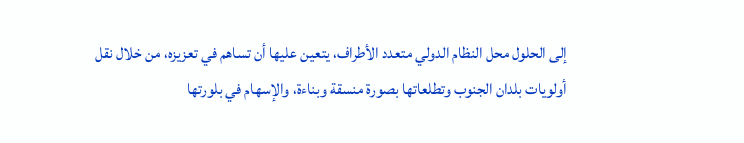إلى الحلول محل النظام الدولي متعدد الأطراف، يتعين عليها أن تساهم في تعزيزه، من خلال نقل أولويات بلدان الجنوب وتطلعاتها بصورة منسقة وبناءة، والإسهام في بلورتها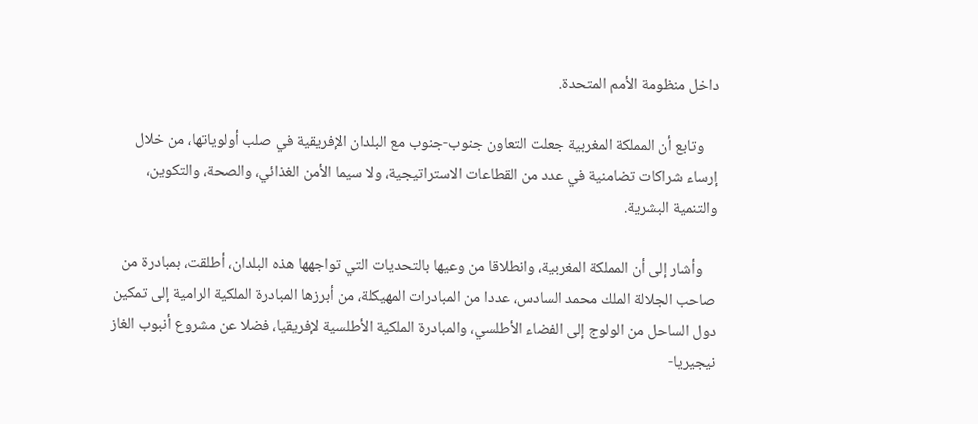داخل منظومة الأمم المتحدة.

    وتابع أن المملكة المغربية جعلت التعاون جنوب-جنوب مع البلدان الإفريقية في صلب أولوياتها، من خلال إرساء شراكات تضامنية في عدد من القطاعات الاستراتيجية، ولا سيما الأمن الغذائي، والصحة، والتكوين، والتنمية البشرية.

    وأشار إلى أن المملكة المغربية، وانطلاقا من وعيها بالتحديات التي تواجهها هذه البلدان، أطلقت، بمبادرة من صاحب الجلالة الملك محمد السادس، عددا من المبادرات المهيكلة، من أبرزها المبادرة الملكية الرامية إلى تمكين دول الساحل من الولوج إلى الفضاء الأطلسي، والمبادرة الملكية الأطلسية لإفريقيا، فضلا عن مشروع أنبوب الغاز نيجيريا-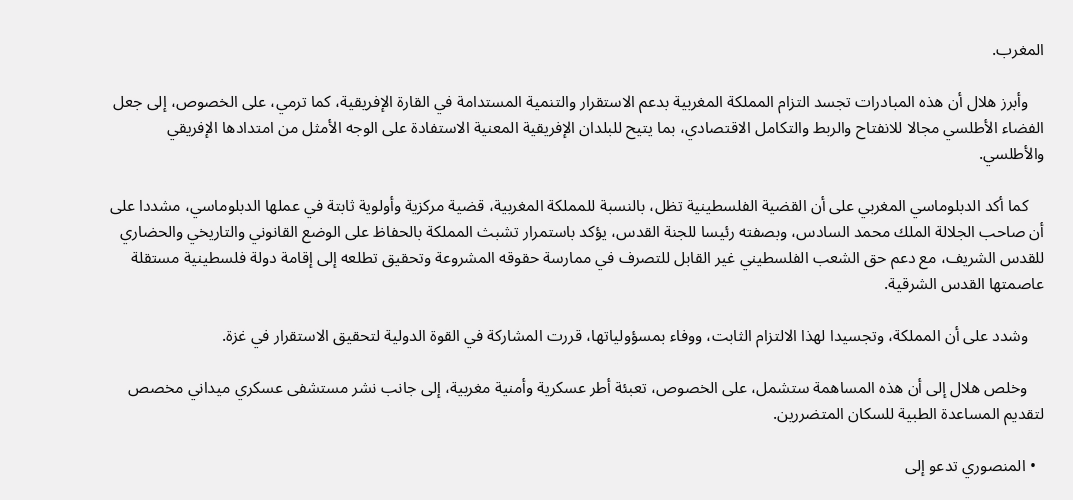المغرب.

    وأبرز هلال أن هذه المبادرات تجسد التزام المملكة المغربية بدعم الاستقرار والتنمية المستدامة في القارة الإفريقية، كما ترمي، على الخصوص، إلى جعل الفضاء الأطلسي مجالا للانفتاح والربط والتكامل الاقتصادي، بما يتيح للبلدان الإفريقية المعنية الاستفادة على الوجه الأمثل من امتدادها الإفريقي والأطلسي.

    كما أكد الدبلوماسي المغربي على أن القضية الفلسطينية تظل، بالنسبة للمملكة المغربية، قضية مركزية وأولوية ثابتة في عملها الدبلوماسي، مشددا على أن صاحب الجلالة الملك محمد السادس، وبصفته رئيسا للجنة القدس، يؤكد باستمرار تشبث المملكة بالحفاظ على الوضع القانوني والتاريخي والحضاري للقدس الشريف، مع دعم حق الشعب الفلسطيني غير القابل للتصرف في ممارسة حقوقه المشروعة وتحقيق تطلعه إلى إقامة دولة فلسطينية مستقلة عاصمتها القدس الشرقية.

    وشدد على أن المملكة، وتجسيدا لهذا الالتزام الثابت، ووفاء بمسؤولياتها، قررت المشاركة في القوة الدولية لتحقيق الاستقرار في غزة.

    وخلص هلال إلى أن هذه المساهمة ستشمل، على الخصوص، تعبئة أطر عسكرية وأمنية مغربية، إلى جانب نشر مستشفى عسكري ميداني مخصص لتقديم المساعدة الطبية للسكان المتضررين.

  • المنصوري تدعو إلى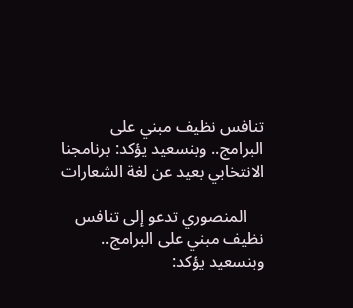تنافس نظيف مبني على البرامج.. وبنسعيد يؤكد: برنامجنا الانتخابي بعيد عن لغة الشعارات

    المنصوري تدعو إلى تنافس نظيف مبني على البرامج.. وبنسعيد يؤكد: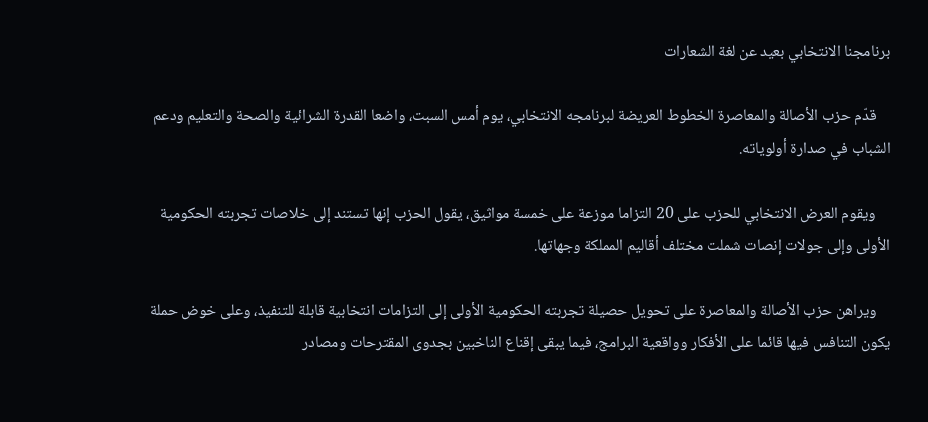برنامجنا الانتخابي بعيد عن لغة الشعارات

    قدّم حزب الأصالة والمعاصرة الخطوط العريضة لبرنامجه الانتخابي، يوم أمس السبت، واضعا القدرة الشرائية والصحة والتعليم ودعم الشباب في صدارة أولوياته.

    ويقوم العرض الانتخابي للحزب على 20 التزاما موزعة على خمسة مواثيق، يقول الحزب إنها تستند إلى خلاصات تجربته الحكومية الأولى وإلى جولات إنصات شملت مختلف أقاليم المملكة وجهاتها.

    ويراهن حزب الأصالة والمعاصرة على تحويل حصيلة تجربته الحكومية الأولى إلى التزامات انتخابية قابلة للتنفيذ، وعلى خوض حملة يكون التنافس فيها قائما على الأفكار وواقعية البرامج، فيما يبقى إقناع الناخبين بجدوى المقترحات ومصادر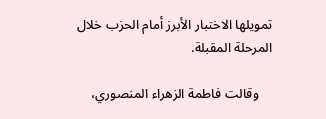تمويلها الاختبار الأبرز أمام الحزب خلال المرحلة المقبلة.

    وقالت فاطمة الزهراء المنصوري،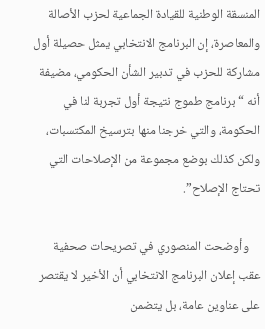المنسقة الوطنية للقيادة الجماعية لحزب الأصالة والمعاصرة، إن البرنامج الانتخابي يمثل حصيلة أول مشاركة للحزب في تدبير الشأن الحكومي، مضيفة أنه “برنامج طموج نتيجة أول تجربة لنا في الحكومة، والتي خرجنا منها بترسيخ المكتسبات، ولكن كذلك بوضع مجموعة من الإصلاحات التي تحتاج الإصلاح”.

    وأوضحت المنصوري في تصريحات صحفية عقب إعلان البرنامج الانتخابي أن الأخير لا يقتصر على عناوين عامة، بل يتضمن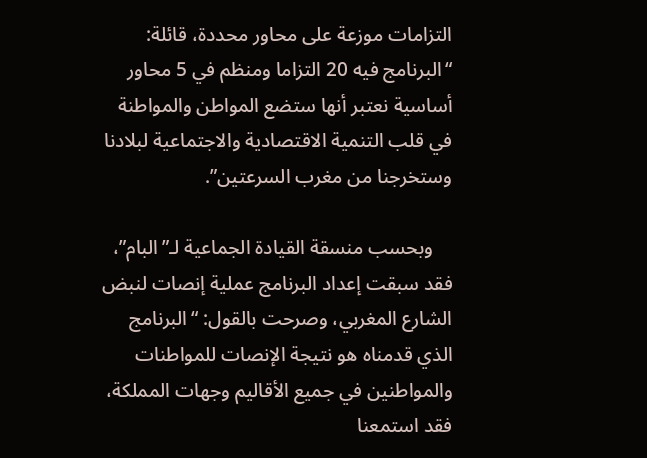التزامات موزعة على محاور محددة، قائلة: “البرنامج فيه 20 التزاما ومنظم في 5 محاور أساسية نعتبر أنها ستضع المواطن والمواطنة في قلب التنمية الاقتصادية والاجتماعية لبلادنا وستخرجنا من مغرب السرعتين”.

    وبحسب منسقة القيادة الجماعية لـ”البام”، فقد سبقت إعداد البرنامج عملية إنصات لنبض الشارع المغربي، وصرحت بالقول: “البرنامج الذي قدمناه هو نتيجة الإنصات للمواطنات والمواطنين في جميع الأقاليم وجهات المملكة، فقد استمعنا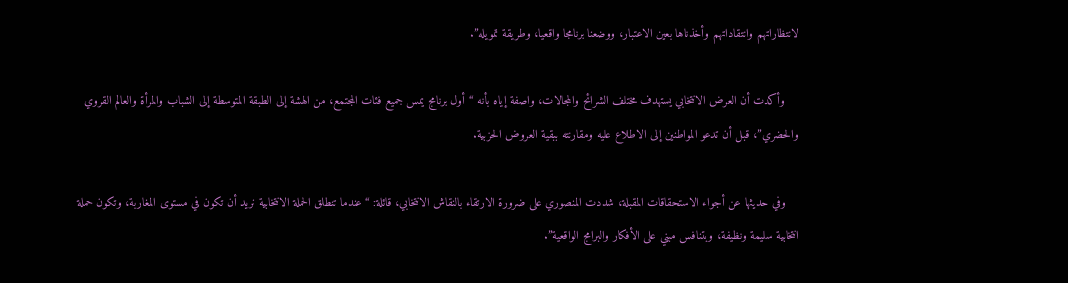لانتظاراتهم وانتقاداتهم وأخذناها بعين الاعتبار، ووضعنا برنامجا واقعيا، وطريقة تمويله”.

    وأكدت أن العرض الانتخابي يستهدف مختلف الشرائح والمجالات، واصفة إياه بأنه “أول برنامج يمس جميع فئات المجتمع، من الهشة إلى الطبقة المتوسطة إلى الشباب والمرأة والعالم القروي والحضري”، قبل أن تدعو المواطنين إلى الاطلاع عليه ومقارنته ببقية العروض الحزبية.

    وفي حديثها عن أجواء الاستحقاقات المقبلة، شددت المنصوري على ضرورة الارتقاء بالنقاش الانتخابي، قائلة: “عندما تنطلق الحملة الانتخابية نريد أن تكون في مستوى المغاربة، وتكون حملة انتخابية سليمة ونظيفة، وبتنافس مبني على الأفكار والبرامج الواقعية”.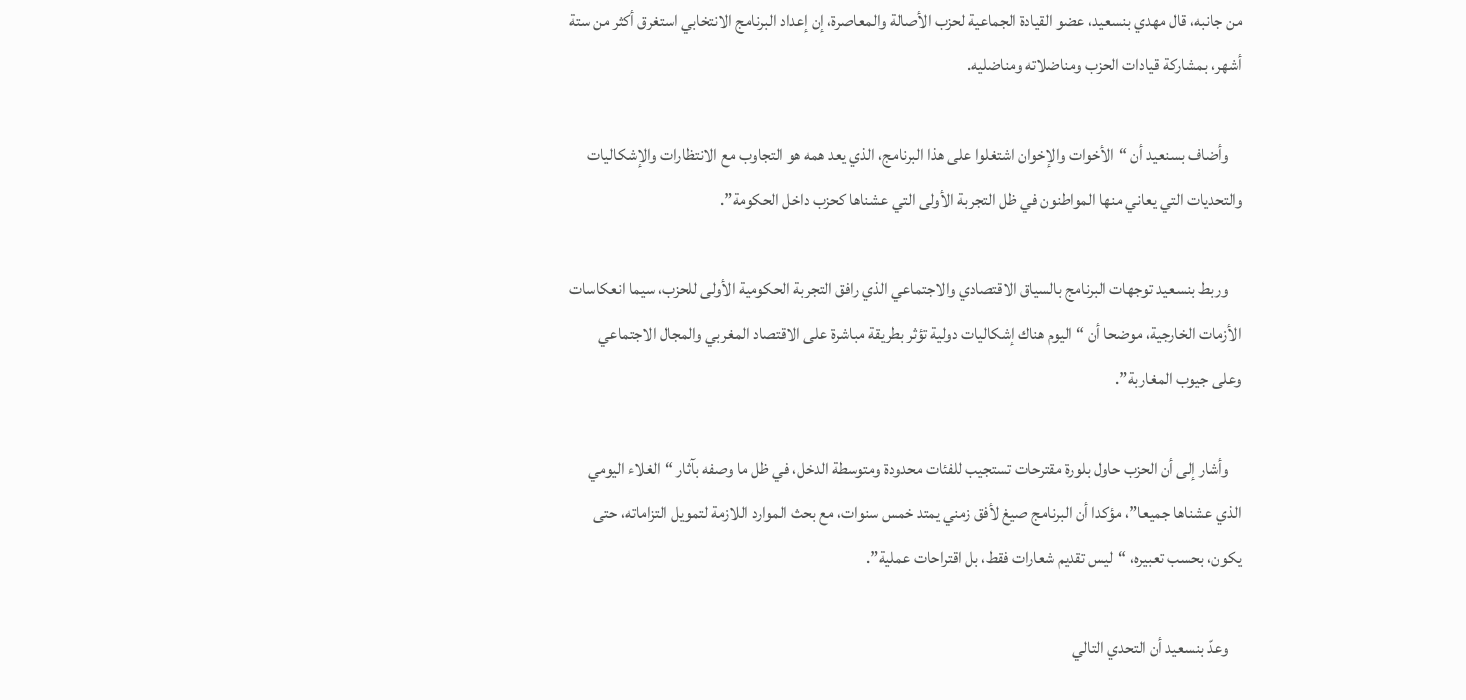من جانبه، قال مهدي بنسعيد، عضو القيادة الجماعية لحزب الأصالة والمعاصرة، إن إعداد البرنامج الانتخابي استغرق أكثر من ستة أشهر، بمشاركة قيادات الحزب ومناضلاته ومناضليه.

    وأضاف بسنعيد أن “الأخوات والإخوان اشتغلوا على هذا البرنامج، الذي يعد همه هو التجاوب مع الانتظارات والإشكاليات والتحديات التي يعاني منها المواطنون في ظل التجربة الأولى التي عشناها كحزب داخل الحكومة”.

    وربط بنسعيد توجهات البرنامج بالسياق الاقتصادي والاجتماعي الذي رافق التجربة الحكومية الأولى للحزب، سيما انعكاسات الأزمات الخارجية، موضحا أن “اليوم هناك إشكاليات دولية تؤثر بطريقة مباشرة على الاقتصاد المغربي والمجال الاجتماعي وعلى جيوب المغاربة”.

    وأشار إلى أن الحزب حاول بلورة مقترحات تستجيب للفئات محدودة ومتوسطة الدخل، في ظل ما وصفه بآثار “الغلاء اليومي الذي عشناها جميعا”، مؤكدا أن البرنامج صيغ لأفق زمني يمتد خمس سنوات، مع بحث الموارد اللازمة لتمويل التزاماته، حتى يكون، بحسب تعبيره، “ليس تقديم شعارات فقط، بل اقتراحات عملية”.

    وعدّ بنسعيد أن التحدي التالي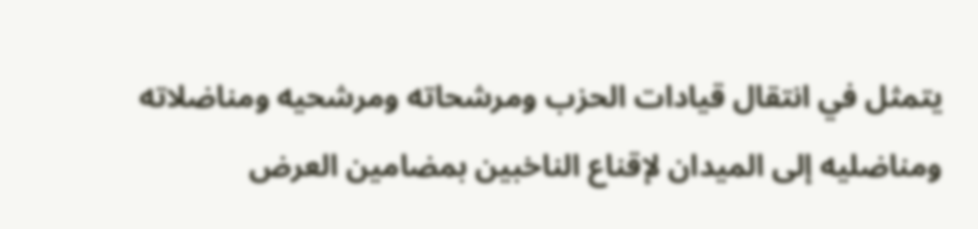يتمثل في انتقال قيادات الحزب ومرشحاته ومرشحيه ومناضلاته ومناضليه إلى الميدان لإقناع الناخبين بمضامين العرض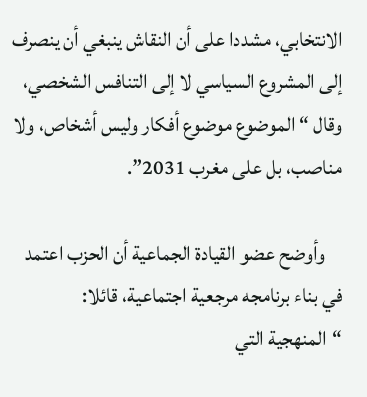الانتخابي، مشددا على أن النقاش ينبغي أن ينصرف إلى المشروع السياسي لا إلى التنافس الشخصي، وقال “الموضوع موضوع أفكار وليس أشخاص، ولا مناصب، بل على مغرب 2031”.

    وأوضح عضو القيادة الجماعية أن الحزب اعتمد في بناء برنامجه مرجعية اجتماعية، قائلا: “المنهجية التي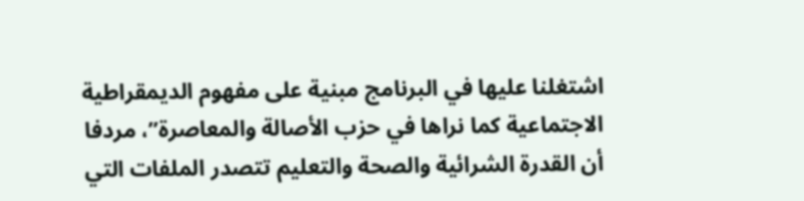اشتغلنا عليها في البرنامج مبنية على مفهوم الديمقراطية الاجتماعية كما نراها في حزب الأصالة والمعاصرة”، مردفا أن القدرة الشرائية والصحة والتعليم تتصدر الملفات التي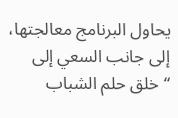يحاول البرنامج معالجتها، إلى جانب السعي إلى “خلق حلم الشباب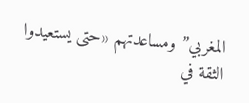المغربي” ومساعدتهم «حتى يستعيدوا الثقة في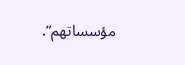مؤسساتهم”.